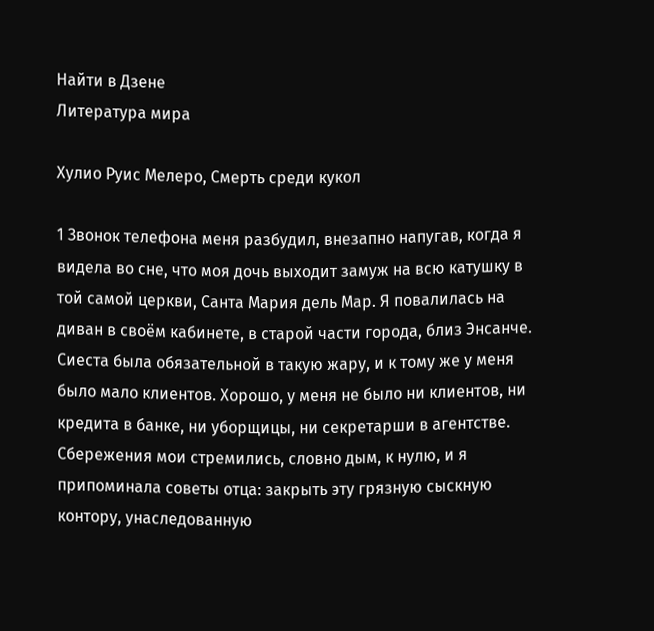Найти в Дзене
Литература мира

Хулио Руис Мелеро, Смерть среди кукол

1 Звонок телефона меня разбудил, внезапно напугав, когда я видела во сне, что моя дочь выходит замуж на всю катушку в той самой церкви, Санта Мария дель Мар. Я повалилась на диван в своём кабинете, в старой части города, близ Энсанче. Сиеста была обязательной в такую жару, и к тому же у меня было мало клиентов. Хорошо, у меня не было ни клиентов, ни кредита в банке, ни уборщицы, ни секретарши в агентстве. Сбережения мои стремились, словно дым, к нулю, и я припоминала советы отца: закрыть эту грязную сыскную контору, унаследованную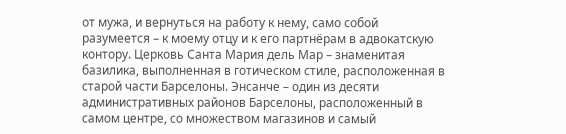от мужа, и вернуться на работу к нему, само собой разумеется – к моему отцу и к его партнёрам в адвокатскую контору. Церковь Санта Мария дель Мар – знаменитая базилика, выполненная в готическом стиле, расположенная в старой части Барселоны. Энсанче – один из десяти административных районов Барселоны, расположенный в самом центре, со множеством магазинов и самый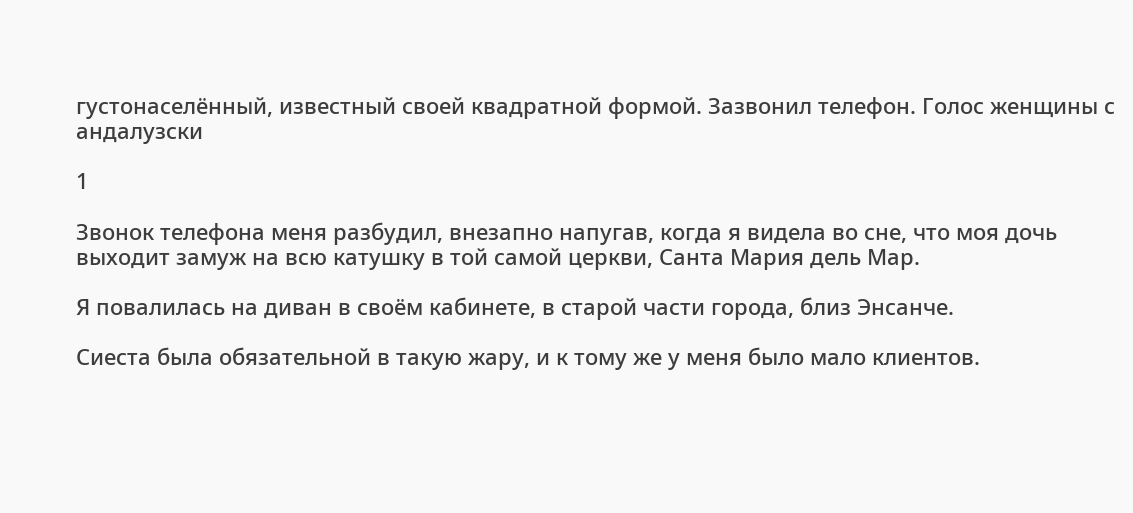густонаселённый, известный своей квадратной формой. Зазвонил телефон. Голос женщины с андалузски

1

Звонок телефона меня разбудил, внезапно напугав, когда я видела во сне, что моя дочь выходит замуж на всю катушку в той самой церкви, Санта Мария дель Мар.

Я повалилась на диван в своём кабинете, в старой части города, близ Энсанче.

Сиеста была обязательной в такую жару, и к тому же у меня было мало клиентов.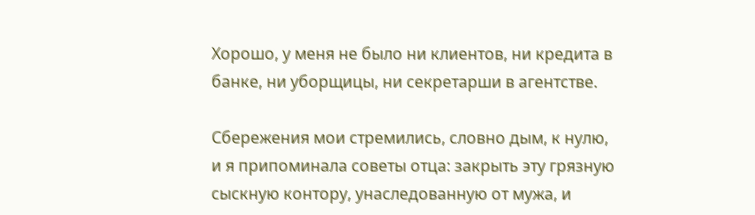Хорошо, у меня не было ни клиентов, ни кредита в банке, ни уборщицы, ни секретарши в агентстве.

Сбережения мои стремились, словно дым, к нулю, и я припоминала советы отца: закрыть эту грязную сыскную контору, унаследованную от мужа, и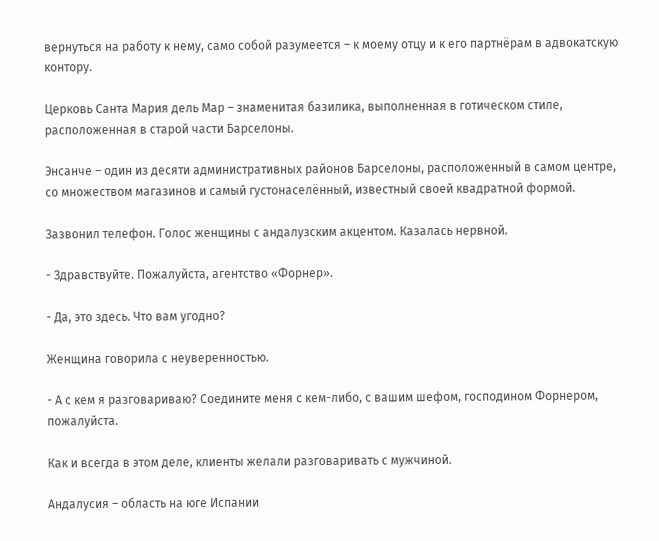вернуться на работу к нему, само собой разумеется – к моему отцу и к его партнёрам в адвокатскую контору.

Церковь Санта Мария дель Мар – знаменитая базилика, выполненная в готическом стиле, расположенная в старой части Барселоны.

Энсанче – один из десяти административных районов Барселоны, расположенный в самом центре, со множеством магазинов и самый густонаселённый, известный своей квадратной формой.

Зазвонил телефон. Голос женщины с андалузским акцентом. Казалась нервной.

- Здравствуйте. Пожалуйста, агентство «Форнер».

- Да, это здесь. Что вам угодно?

Женщина говорила с неуверенностью.

- А с кем я разговариваю? Соедините меня с кем-либо, с вашим шефом, господином Форнером, пожалуйста.

Как и всегда в этом деле, клиенты желали разговаривать с мужчиной.

Андалусия – область на юге Испании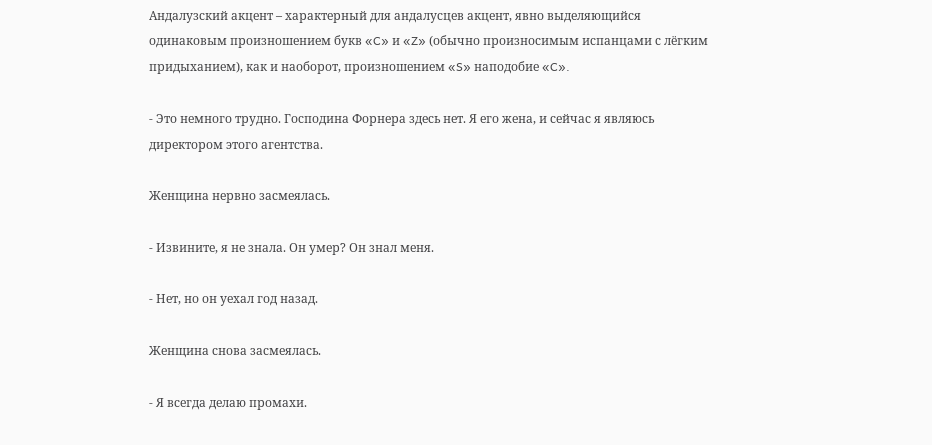Андалузский акцент – характерный для андалусцев акцент, явно выделяющийся одинаковым произношением букв «C» и «Z» (обычно произносимым испанцами с лёгким придыханием), как и наоборот, произношением «S» наподобие «C».

- Это немного трудно. Господина Форнера здесь нет. Я его жена, и сейчас я являюсь директором этого агентства.

Женщина нервно засмеялась.

- Извините, я не знала. Он умер? Он знал меня.

- Нет, но он уехал год назад.

Женщина снова засмеялась.

- Я всегда делаю промахи.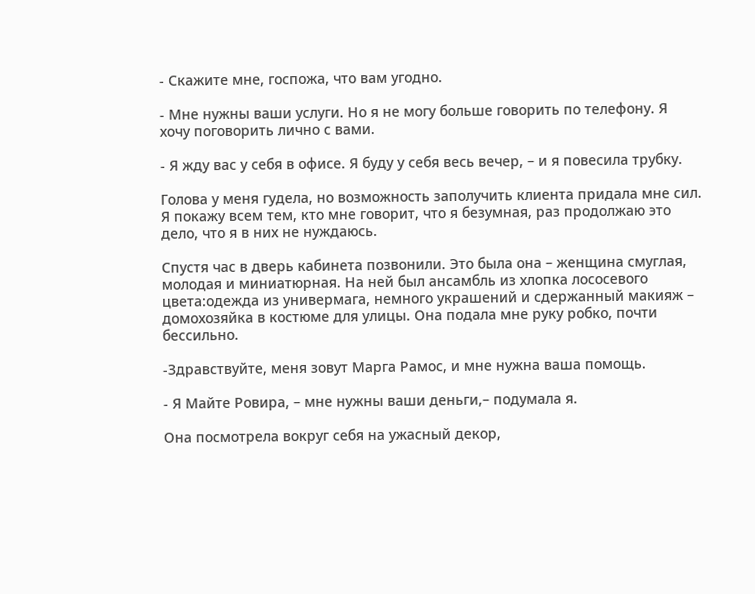- Скажите мне, госпожа, что вам угодно.

- Мне нужны ваши услуги. Но я не могу больше говорить по телефону. Я хочу поговорить лично с вами.

- Я жду вас у себя в офисе. Я буду у себя весь вечер, – и я повесила трубку.

Голова у меня гудела, но возможность заполучить клиента придала мне сил. Я покажу всем тем, кто мне говорит, что я безумная, раз продолжаю это дело, что я в них не нуждаюсь.

Спустя час в дверь кабинета позвонили. Это была она – женщина смуглая, молодая и миниатюрная. На ней был ансамбль из хлопка лососевого цвета:одежда из универмага, немного украшений и сдержанный макияж – домохозяйка в костюме для улицы. Она подала мне руку робко, почти бессильно.

-Здравствуйте, меня зовут Марга Рамос, и мне нужна ваша помощь.

- Я Майте Ровира, – мне нужны ваши деньги,– подумала я.

Она посмотрела вокруг себя на ужасный декор,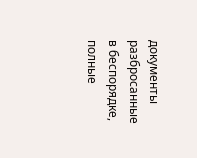документы разбросанные в беспорядке, полные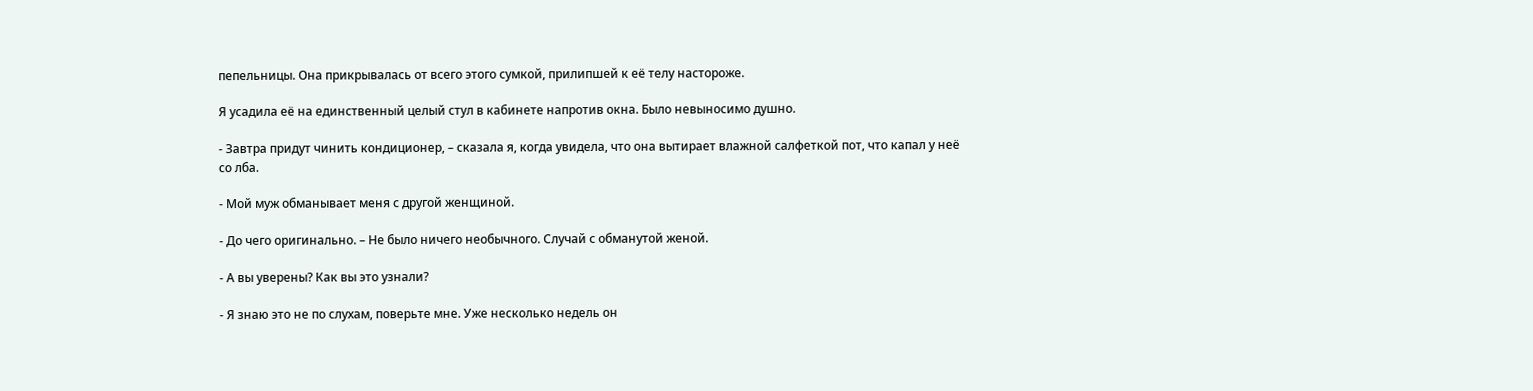пепельницы. Она прикрывалась от всего этого сумкой, прилипшей к её телу настороже.

Я усадила её на единственный целый стул в кабинете напротив окна. Было невыносимо душно.

- Завтра придут чинить кондиционер, – сказала я, когда увидела, что она вытирает влажной салфеткой пот, что капал у неё со лба.

- Мой муж обманывает меня с другой женщиной.

- До чего оригинально. – Не было ничего необычного. Случай с обманутой женой.

- А вы уверены? Как вы это узнали?

- Я знаю это не по слухам, поверьте мне. Уже несколько недель он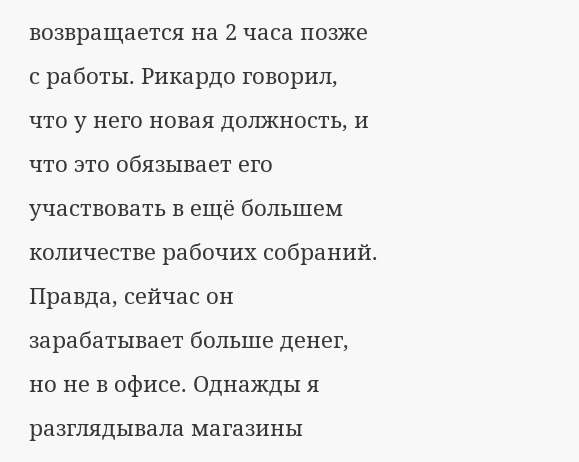возвращается на 2 часа позже с работы. Рикардо говорил, что у него новая должность, и что это обязывает его участвовать в ещё большем количестве рабочих собраний. Правда, сейчас он зарабатывает больше денег, но не в офисе. Однажды я разглядывала магазины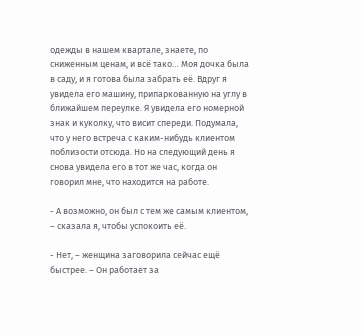одежды в нашем квартале, знаете, по сниженным ценам, и всё тако… Моя дочка была в саду, и я готова была забрать её. Вдруг я увидела его машину, припаркованную на углу в ближайшем переулке. Я увидела его номерной знак и куколку, что висит спереди. Подумала, что у него встреча с каким-нибудь клиентом поблизости отсюда. Но на следующий день я снова увидела его в тот же час, когда он говорил мне, что находится на работе.

- А возможно, он был с тем же самым клиентом, – сказала я, чтобы успокоить её.

- Нет, – женщина заговорила сейчас ещё быстрее. – Он работает за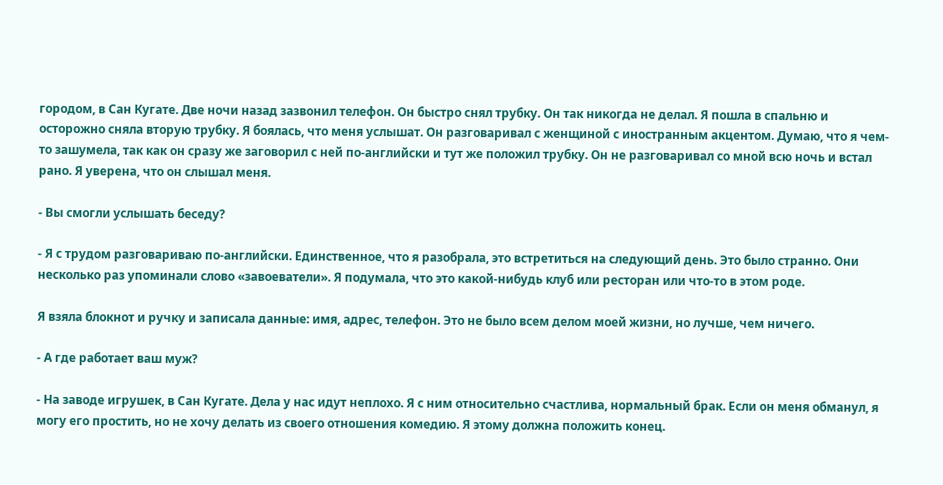городом, в Сан Кугате. Две ночи назад зазвонил телефон. Он быстро снял трубку. Он так никогда не делал. Я пошла в спальню и осторожно сняла вторую трубку. Я боялась, что меня услышат. Он разговаривал с женщиной с иностранным акцентом. Думаю, что я чем-то зашумела, так как он сразу же заговорил с ней по-английски и тут же положил трубку. Он не разговаривал со мной всю ночь и встал рано. Я уверена, что он слышал меня.

- Вы смогли услышать беседу?

- Я с трудом разговариваю по-английски. Единственное, что я разобрала, это встретиться на следующий день. Это было странно. Они несколько раз упоминали слово «завоеватели». Я подумала, что это какой-нибудь клуб или ресторан или что-то в этом роде.

Я взяла блокнот и ручку и записала данные: имя, адрес, телефон. Это не было всем делом моей жизни, но лучше, чем ничего.

- А где работает ваш муж?

- На заводе игрушек, в Сан Кугате. Дела у нас идут неплохо. Я с ним относительно счастлива, нормальный брак. Если он меня обманул, я могу его простить, но не хочу делать из своего отношения комедию. Я этому должна положить конец.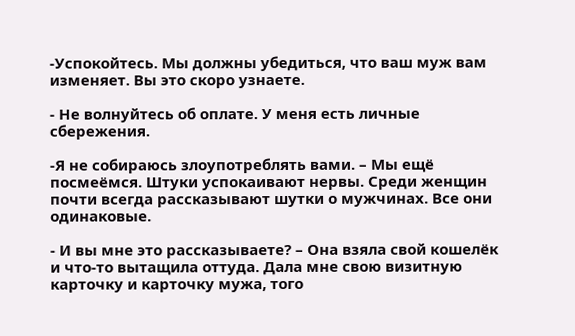-Успокойтесь. Мы должны убедиться, что ваш муж вам изменяет. Вы это скоро узнаете.

- Не волнуйтесь об оплате. У меня есть личные сбережения.

-Я не собираюсь злоупотреблять вами. – Мы ещё посмеёмся. Штуки успокаивают нервы. Среди женщин почти всегда рассказывают шутки о мужчинах. Все они одинаковые.

- И вы мне это рассказываете? – Она взяла свой кошелёк и что-то вытащила оттуда. Дала мне свою визитную карточку и карточку мужа, того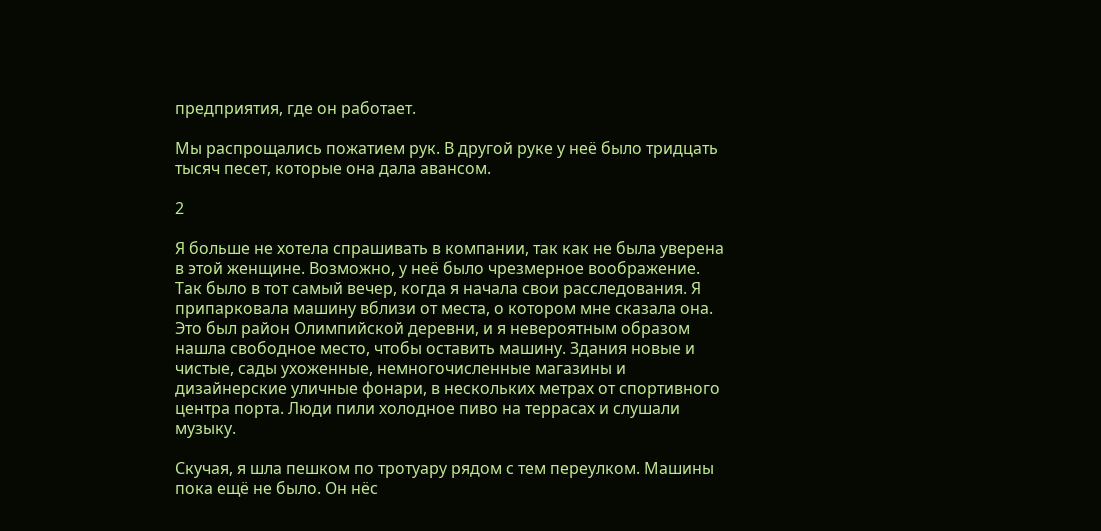предприятия, где он работает.

Мы распрощались пожатием рук. В другой руке у неё было тридцать тысяч песет, которые она дала авансом.

2

Я больше не хотела спрашивать в компании, так как не была уверена в этой женщине. Возможно, у неё было чрезмерное воображение. Так было в тот самый вечер, когда я начала свои расследования. Я припарковала машину вблизи от места, о котором мне сказала она. Это был район Олимпийской деревни, и я невероятным образом нашла свободное место, чтобы оставить машину. Здания новые и чистые, сады ухоженные, немногочисленные магазины и дизайнерские уличные фонари, в нескольких метрах от спортивного центра порта. Люди пили холодное пиво на террасах и слушали музыку.

Скучая, я шла пешком по тротуару рядом с тем переулком. Машины пока ещё не было. Он нёс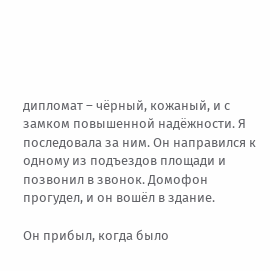дипломат – чёрный, кожаный, и с замком повышенной надёжности. Я последовала за ним. Он направился к одному из подъездов площади и позвонил в звонок. Домофон прогудел, и он вошёл в здание.

Он прибыл, когда было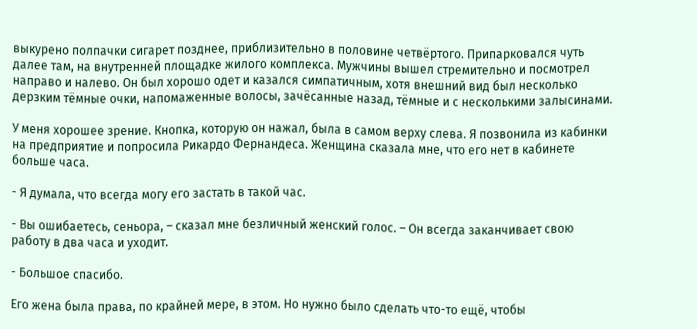выкурено полпачки сигарет позднее, приблизительно в половине четвёртого. Припарковался чуть далее там, на внутренней площадке жилого комплекса. Мужчины вышел стремительно и посмотрел направо и налево. Он был хорошо одет и казался симпатичным, хотя внешний вид был несколько дерзким тёмные очки, напомаженные волосы, зачёсанные назад, тёмные и с несколькими залысинами.

У меня хорошее зрение. Кнопка, которую он нажал, была в самом верху слева. Я позвонила из кабинки на предприятие и попросила Рикардо Фернандеса. Женщина сказала мне, что его нет в кабинете больше часа.

- Я думала, что всегда могу его застать в такой час.

- Вы ошибаетесь, сеньора, – сказал мне безличный женский голос. – Он всегда заканчивает свою работу в два часа и уходит.

- Большое спасибо.

Его жена была права, по крайней мере, в этом. Но нужно было сделать что-то ещё, чтобы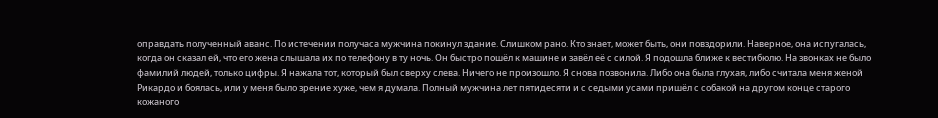оправдать полученный аванс. По истечении получаса мужчина покинул здание. Слишком рано. Кто знает, может быть, они повздорили. Наверное, она испугалась, когда он сказал ей, что его жена слышала их по телефону в ту ночь. Он быстро пошёл к машине и завёл её с силой. Я подошла ближе к вестибюлю. На звонках не было фамилий людей, только цифры. Я нажала тот, который был сверху слева. Ничего не произошло. Я снова позвонила. Либо она была глухая, либо считала меня женой Рикардо и боялась, или у меня было зрение хуже, чем я думала. Полный мужчина лет пятидесяти и с седыми усами пришёл с собакой на другом конце старого кожаного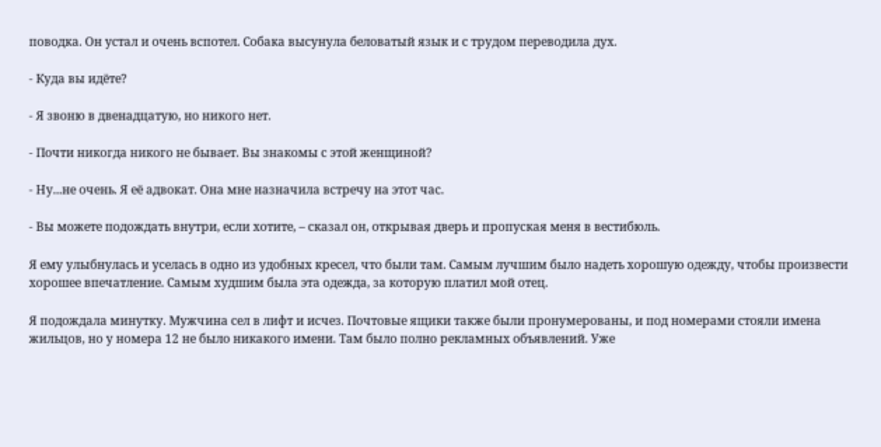поводка. Он устал и очень вспотел. Собака высунула беловатый язык и с трудом переводила дух.

- Куда вы идёте?

- Я звоню в двенадцатую, но никого нет.

- Почти никогда никого не бывает. Вы знакомы с этой женщиной?

- Ну...не очень. Я её адвокат. Она мне назначила встречу на этот час.

- Вы можете подождать внутри, если хотите, – сказал он, открывая дверь и пропуская меня в вестибюль.

Я ему улыбнулась и уселась в одно из удобных кресел, что были там. Самым лучшим было надеть хорошую одежду, чтобы произвести хорошее впечатление. Самым худшим была эта одежда, за которую платил мой отец.

Я подождала минутку. Мужчина сел в лифт и исчез. Почтовые ящики также были пронумерованы, и под номерами стояли имена жильцов, но у номера 12 не было никакого имени. Там было полно рекламных объявлений. Уже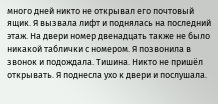много дней никто не открывал его почтовый ящик. Я вызвала лифт и поднялась на последний этаж. На двери номер двенадцать также не было никакой таблички с номером. Я позвонила в звонок и подождала. Тишина. Никто не пришёл открывать. Я поднесла ухо к двери и послушала.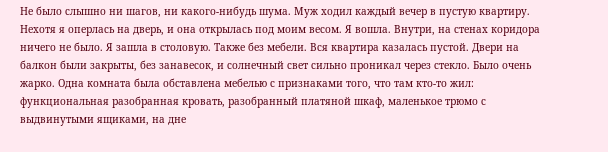Не было слышно ни шагов, ни какого-нибудь шума. Муж ходил каждый вечер в пустую квартиру. Нехотя я оперлась на дверь, и она открылась под моим весом. Я вошла. Внутри, на стенах коридора ничего не было. Я зашла в столовую. Также без мебели. Вся квартира казалась пустой. Двери на балкон были закрыты, без занавесок, и солнечный свет сильно проникал через стекло. Было очень жарко. Одна комната была обставлена мебелью с признаками того, что там кто-то жил: функциональная разобранная кровать, разобранный платяной шкаф, маленькое трюмо с выдвинутыми ящиками, на дне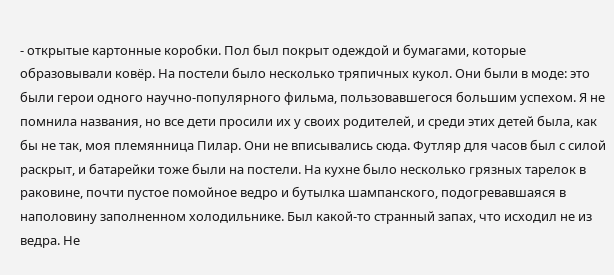- открытые картонные коробки. Пол был покрыт одеждой и бумагами, которые образовывали ковёр. На постели было несколько тряпичных кукол. Они были в моде: это были герои одного научно-популярного фильма, пользовавшегося большим успехом. Я не помнила названия, но все дети просили их у своих родителей, и среди этих детей была, как бы не так, моя племянница Пилар. Они не вписывались сюда. Футляр для часов был с силой раскрыт, и батарейки тоже были на постели. На кухне было несколько грязных тарелок в раковине, почти пустое помойное ведро и бутылка шампанского, подогревавшаяся в наполовину заполненном холодильнике. Был какой-то странный запах, что исходил не из ведра. Не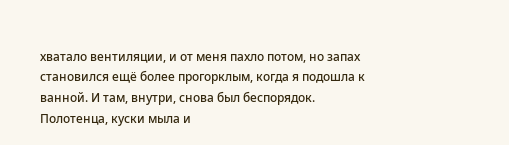хватало вентиляции, и от меня пахло потом, но запах становился ещё более прогорклым, когда я подошла к ванной. И там, внутри, снова был беспорядок. Полотенца, куски мыла и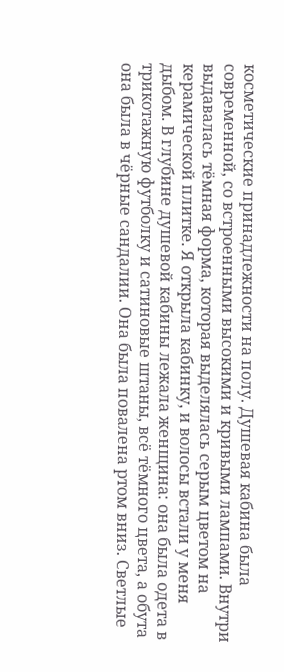косметические принадлежности на полу. Душевая кабина была современной, со встроенными высокими и кривыми лампами. Внутри выдавалась тёмная форма, которая выделялась серым цветом на керамической плитке. Я открыла кабинку, и волосы встали у меня дыбом. В глубине душевой кабины лежала женщина: она была одета в трикотажную футболку и сатиновые штаны, всё тёмного цвета, а обута она была в чёрные сандалии. Она была повалена ртом вниз. Светлые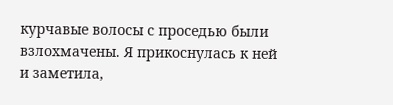курчавые волосы с проседью были взлохмачены. Я прикоснулась к ней и заметила,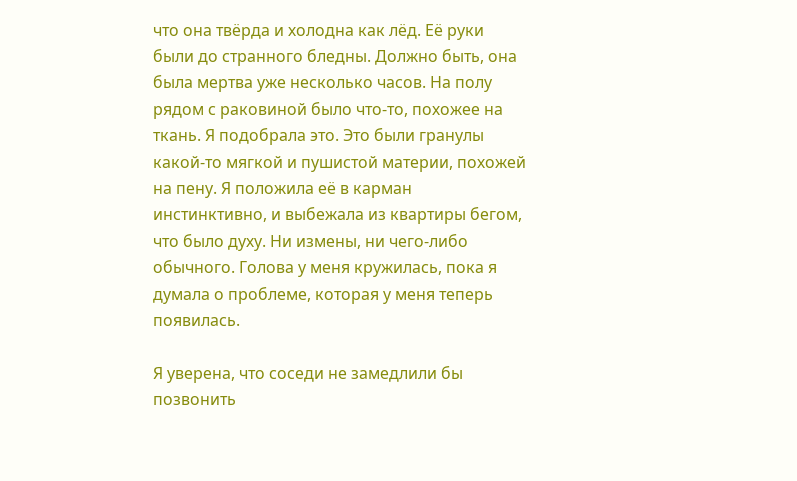что она твёрда и холодна как лёд. Её руки были до странного бледны. Должно быть, она была мертва уже несколько часов. На полу рядом с раковиной было что-то, похожее на ткань. Я подобрала это. Это были гранулы какой-то мягкой и пушистой материи, похожей на пену. Я положила её в карман инстинктивно, и выбежала из квартиры бегом, что было духу. Ни измены, ни чего-либо обычного. Голова у меня кружилась, пока я думала о проблеме, которая у меня теперь появилась.

Я уверена, что соседи не замедлили бы позвонить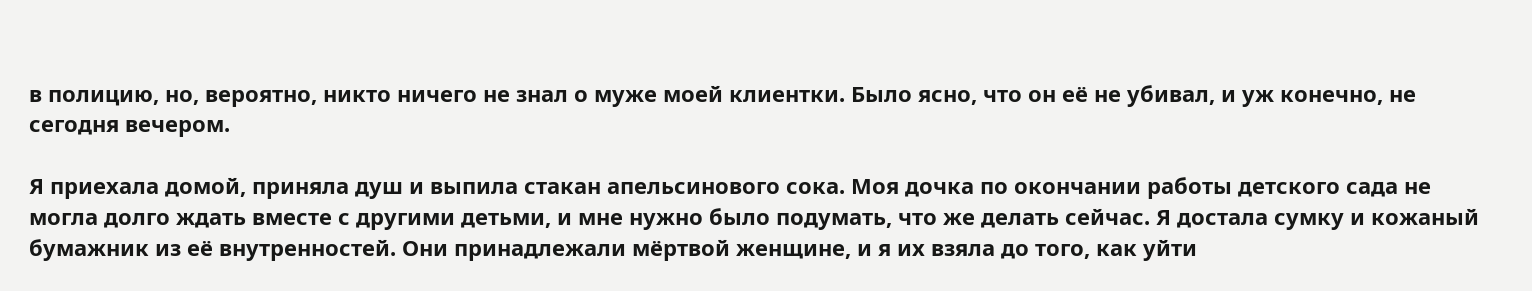в полицию, но, вероятно, никто ничего не знал о муже моей клиентки. Было ясно, что он её не убивал, и уж конечно, не сегодня вечером.

Я приехала домой, приняла душ и выпила стакан апельсинового сока. Моя дочка по окончании работы детского сада не могла долго ждать вместе с другими детьми, и мне нужно было подумать, что же делать сейчас. Я достала сумку и кожаный бумажник из её внутренностей. Они принадлежали мёртвой женщине, и я их взяла до того, как уйти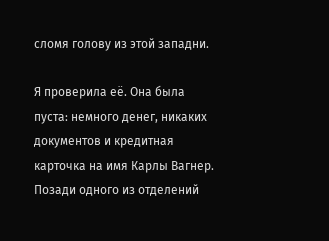сломя голову из этой западни.

Я проверила её. Она была пуста: немного денег, никаких документов и кредитная карточка на имя Карлы Вагнер. Позади одного из отделений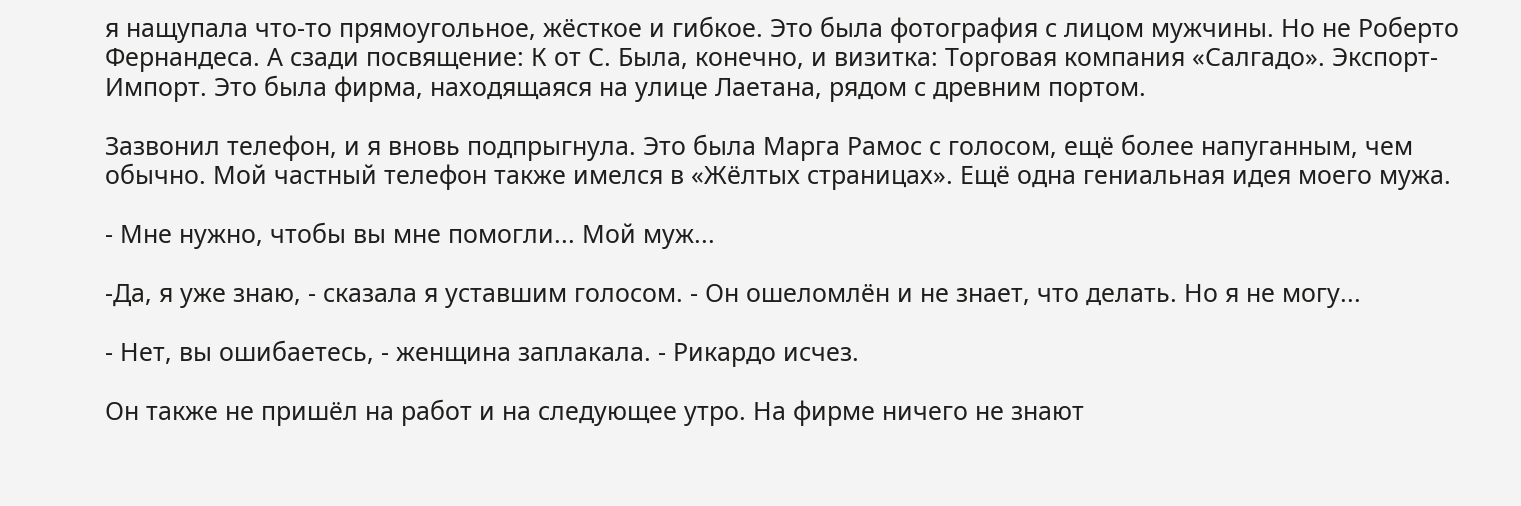я нащупала что-то прямоугольное, жёсткое и гибкое. Это была фотография с лицом мужчины. Но не Роберто Фернандеса. А сзади посвящение: К от С. Была, конечно, и визитка: Торговая компания «Салгадо». Экспорт-Импорт. Это была фирма, находящаяся на улице Лаетана, рядом с древним портом.

Зазвонил телефон, и я вновь подпрыгнула. Это была Марга Рамос с голосом, ещё более напуганным, чем обычно. Мой частный телефон также имелся в «Жёлтых страницах». Ещё одна гениальная идея моего мужа.

- Мне нужно, чтобы вы мне помогли... Мой муж...

-Да, я уже знаю, - сказала я уставшим голосом. - Он ошеломлён и не знает, что делать. Но я не могу...

- Нет, вы ошибаетесь, - женщина заплакала. - Рикардо исчез.

Он также не пришёл на работ и на следующее утро. На фирме ничего не знают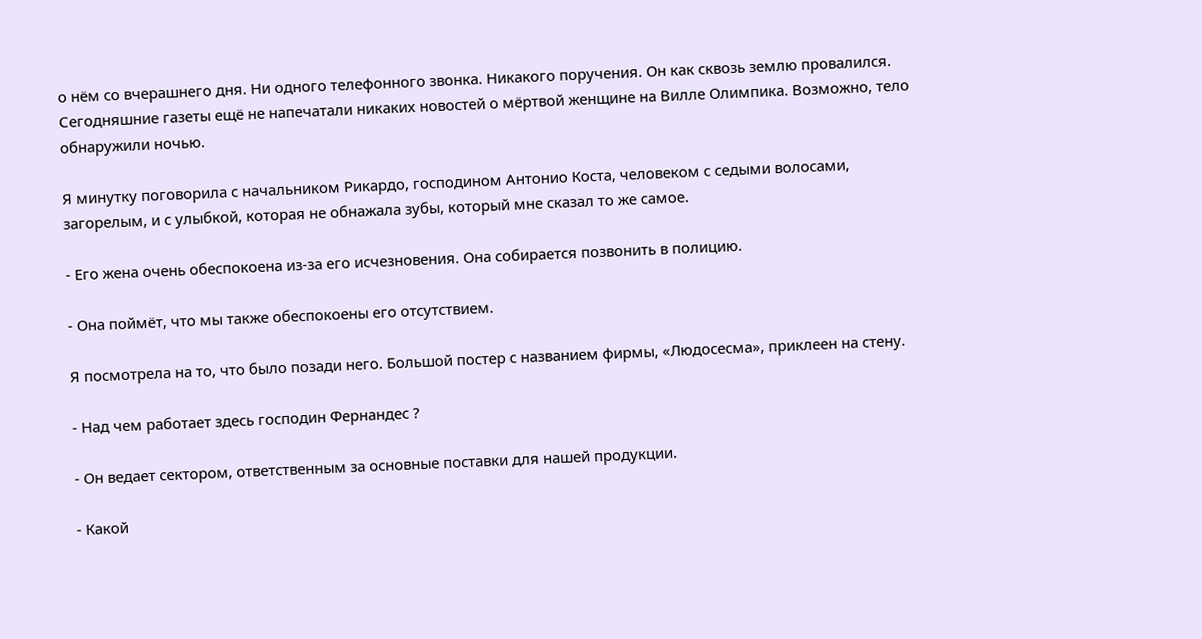о нём со вчерашнего дня. Ни одного телефонного звонка. Никакого поручения. Он как сквозь землю провалился. Сегодняшние газеты ещё не напечатали никаких новостей о мёртвой женщине на Вилле Олимпика. Возможно, тело обнаружили ночью.

Я минутку поговорила с начальником Рикардо, господином Антонио Коста, человеком с седыми волосами, загорелым, и с улыбкой, которая не обнажала зубы, который мне сказал то же самое.

- Его жена очень обеспокоена из-за его исчезновения. Она собирается позвонить в полицию.

- Она поймёт, что мы также обеспокоены его отсутствием.

Я посмотрела на то, что было позади него. Большой постер с названием фирмы, «Людосесма», приклеен на стену.

- Над чем работает здесь господин Фернандес ?

- Он ведает сектором, ответственным за основные поставки для нашей продукции.

- Какой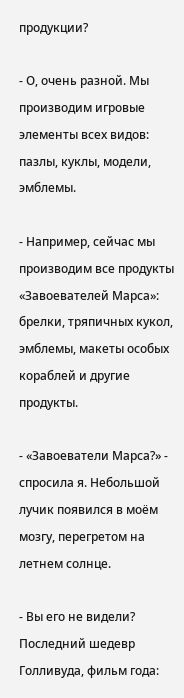продукции?

- О, очень разной. Мы производим игровые элементы всех видов: пазлы, куклы, модели, эмблемы.

- Например, сейчас мы производим все продукты «Завоевателей Марса»: брелки, тряпичных кукол, эмблемы, макеты особых кораблей и другие продукты.

- «Завоеватели Марса?» - спросила я. Небольшой лучик появился в моём мозгу, перегретом на летнем солнце.

- Вы его не видели? Последний шедевр Голливуда, фильм года: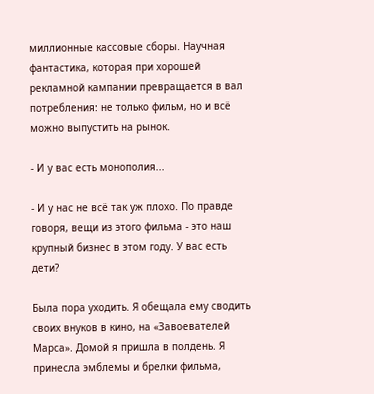миллионные кассовые сборы. Научная фантастика, которая при хорошей рекламной кампании превращается в вал потребления: не только фильм, но и всё можно выпустить на рынок.

- И у вас есть монополия...

- И у нас не всё так уж плохо. По правде говоря, вещи из этого фильма - это наш крупный бизнес в этом году. У вас есть дети?

Была пора уходить. Я обещала ему сводить своих внуков в кино, на «Завоевателей Марса». Домой я пришла в полдень. Я принесла эмблемы и брелки фильма,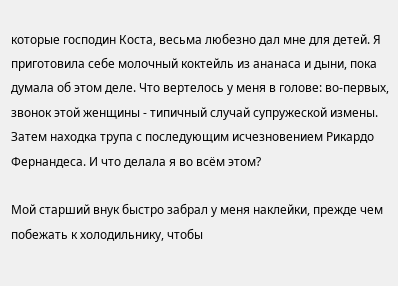которые господин Коста, весьма любезно дал мне для детей. Я приготовила себе молочный коктейль из ананаса и дыни, пока думала об этом деле. Что вертелось у меня в голове: во-первых, звонок этой женщины - типичный случай супружеской измены. Затем находка трупа с последующим исчезновением Рикардо Фернандеса. И что делала я во всём этом?

Мой старший внук быстро забрал у меня наклейки, прежде чем побежать к холодильнику, чтобы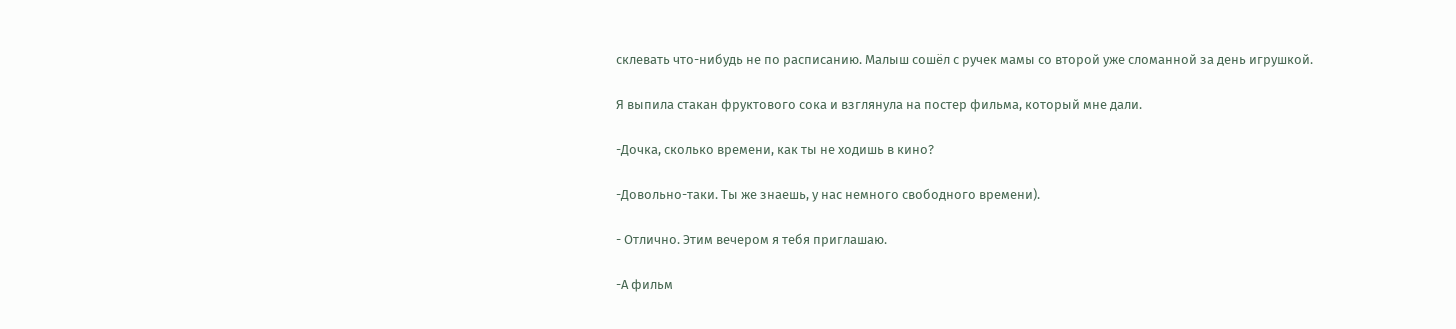склевать что-нибудь не по расписанию. Малыш сошёл с ручек мамы со второй уже сломанной за день игрушкой.

Я выпила стакан фруктового сока и взглянула на постер фильма, который мне дали.

-Дочка, сколько времени, как ты не ходишь в кино?

-Довольно-таки. Ты же знаешь, у нас немного свободного времени).

- Отлично. Этим вечером я тебя приглашаю.

-А фильм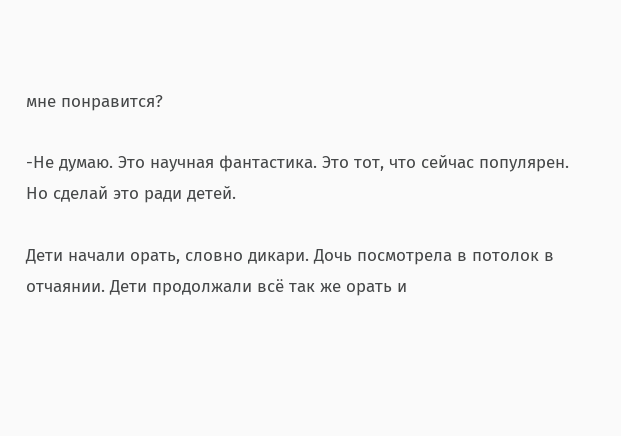мне понравится?

-Не думаю. Это научная фантастика. Это тот, что сейчас популярен. Но сделай это ради детей.

Дети начали орать, словно дикари. Дочь посмотрела в потолок в отчаянии. Дети продолжали всё так же орать и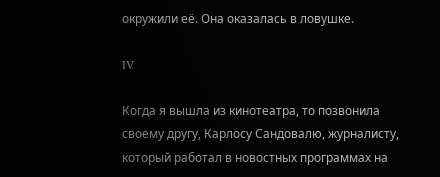окружили её. Она оказалась в ловушке.

IV

Когда я вышла из кинотеатра, то позвонила своему другу, Карлосу Сандовалю, журналисту, который работал в новостных программах на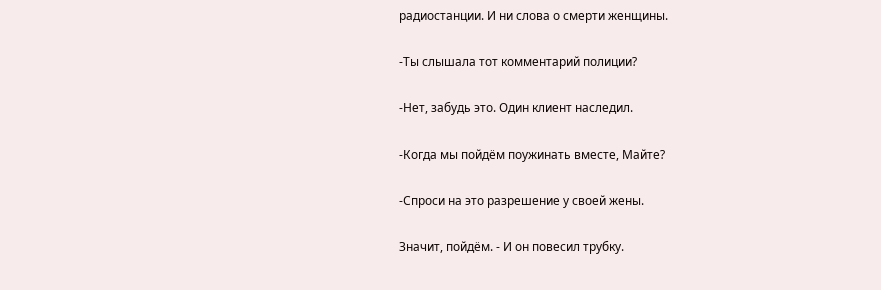радиостанции. И ни слова о смерти женщины.

-Ты слышала тот комментарий полиции?

-Нет, забудь это. Один клиент наследил.

-Когда мы пойдём поужинать вместе, Майте?

-Спроси на это разрешение у своей жены.

Значит, пойдём. - И он повесил трубку.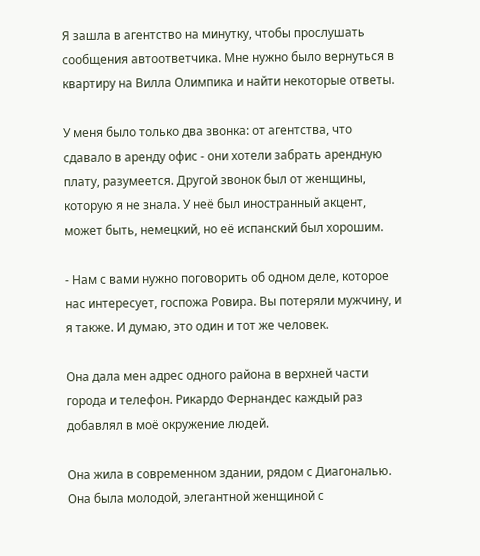Я зашла в агентство на минутку, чтобы прослушать сообщения автоответчика. Мне нужно было вернуться в квартиру на Вилла Олимпика и найти некоторые ответы.

У меня было только два звонка: от агентства, что сдавало в аренду офис - они хотели забрать арендную плату, разумеется. Другой звонок был от женщины, которую я не знала. У неё был иностранный акцент, может быть, немецкий, но её испанский был хорошим.

- Нам с вами нужно поговорить об одном деле, которое нас интересует, госпожа Ровира. Вы потеряли мужчину, и я также. И думаю, это один и тот же человек.

Она дала мен адрес одного района в верхней части города и телефон. Рикардо Фернандес каждый раз добавлял в моё окружение людей.

Она жила в современном здании, рядом с Диагональю. Она была молодой, элегантной женщиной с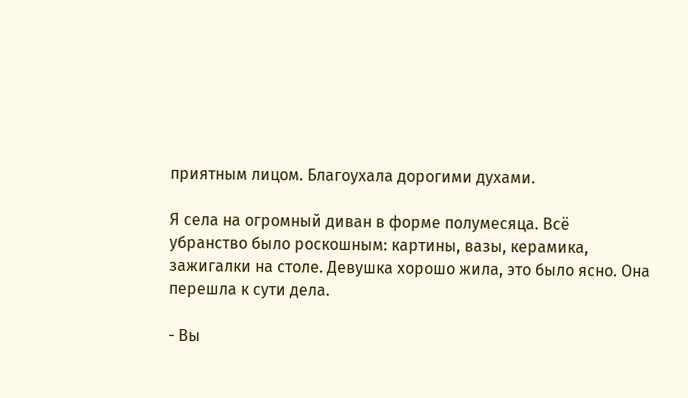приятным лицом. Благоухала дорогими духами.

Я села на огромный диван в форме полумесяца. Всё убранство было роскошным: картины, вазы, керамика, зажигалки на столе. Девушка хорошо жила, это было ясно. Она перешла к сути дела.

- Вы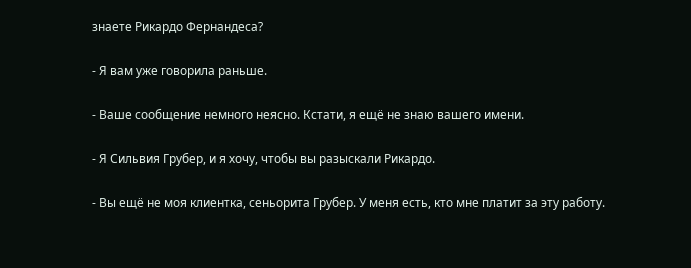знаете Рикардо Фернандеса?

- Я вам уже говорила раньше.

- Ваше сообщение немного неясно. Кстати, я ещё не знаю вашего имени.

- Я Сильвия Грубер, и я хочу, чтобы вы разыскали Рикардо.

- Вы ещё не моя клиентка, сеньорита Грубер. У меня есть, кто мне платит за эту работу.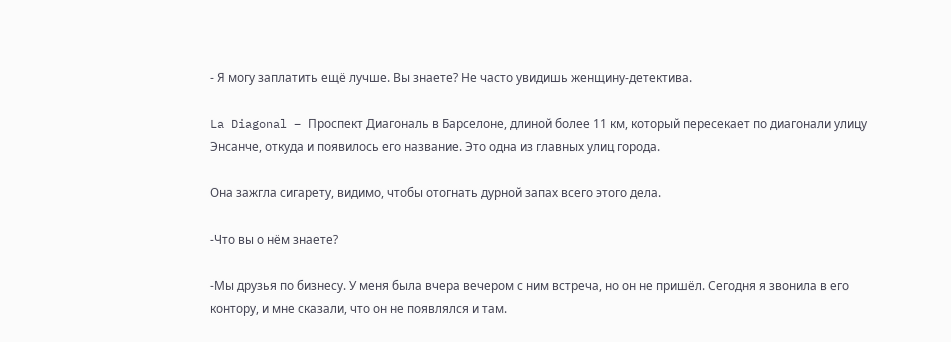- Я могу заплатить ещё лучше. Вы знаете? Не часто увидишь женщину-детектива.

La Diagonal – Проспект Диагональ в Барселоне, длиной более 11 км, который пересекает по диагонали улицу Энсанче, откуда и появилось его название. Это одна из главных улиц города.

Она зажгла сигарету, видимо, чтобы отогнать дурной запах всего этого дела.

-Что вы о нём знаете?

-Мы друзья по бизнесу. У меня была вчера вечером с ним встреча, но он не пришёл. Сегодня я звонила в его контору, и мне сказали, что он не появлялся и там.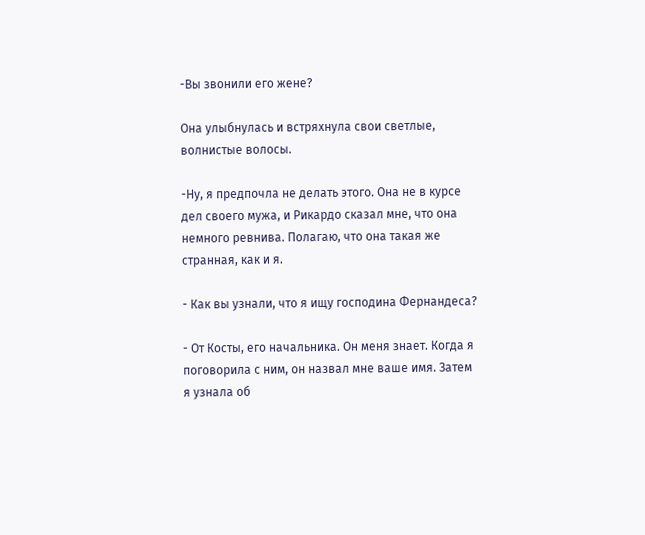-Вы звонили его жене?

Она улыбнулась и встряхнула свои светлые, волнистые волосы.

-Ну, я предпочла не делать этого. Она не в курсе дел своего мужа, и Рикардо сказал мне, что она немного ревнива. Полагаю, что она такая же странная, как и я.

- Как вы узнали, что я ищу господина Фернандеса?

- От Косты, его начальника. Он меня знает. Когда я поговорила с ним, он назвал мне ваше имя. Затем я узнала об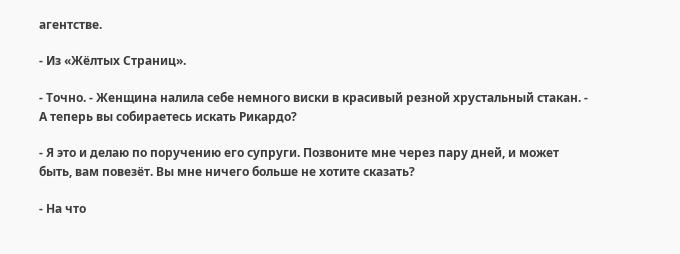агентстве.

- Из «Жёлтых Страниц».

- Точно. - Женщина налила себе немного виски в красивый резной хрустальный стакан. - А теперь вы собираетесь искать Рикардо?

- Я это и делаю по поручению его супруги. Позвоните мне через пару дней, и может быть, вам повезёт. Вы мне ничего больше не хотите сказать?

- На что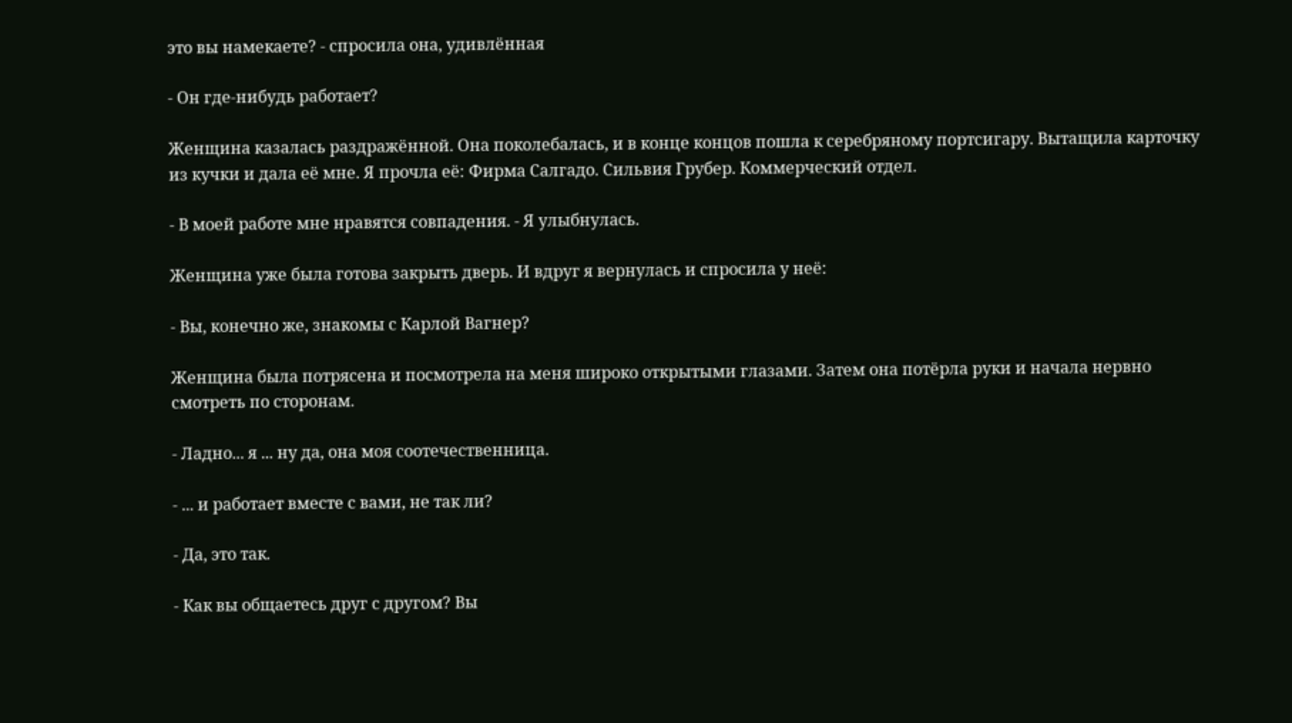это вы намекаете? - спросила она, удивлённая

- Он где-нибудь работает?

Женщина казалась раздражённой. Она поколебалась, и в конце концов пошла к серебряному портсигару. Вытащила карточку из кучки и дала её мне. Я прочла её: Фирма Салгадо. Сильвия Грубер. Коммерческий отдел.

- В моей работе мне нравятся совпадения. - Я улыбнулась.

Женщина уже была готова закрыть дверь. И вдруг я вернулась и спросила у неё:

- Вы, конечно же, знакомы с Карлой Вагнер?

Женщина была потрясена и посмотрела на меня широко открытыми глазами. Затем она потёрла руки и начала нервно смотреть по сторонам.

- Ладно... я ... ну да, она моя соотечественница.

- ... и работает вместе с вами, не так ли?

- Да, это так.

- Как вы общаетесь друг с другом? Вы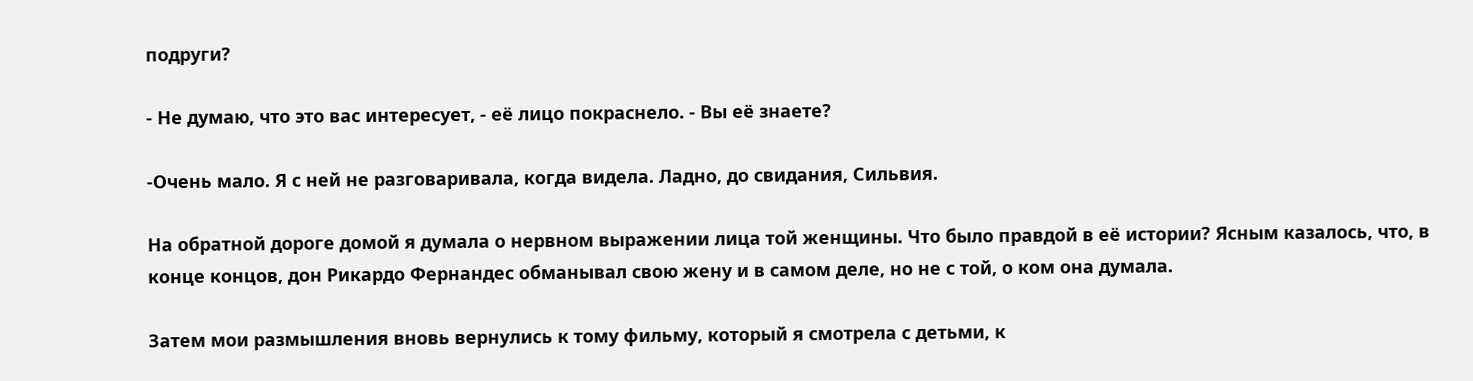подруги?

- Не думаю, что это вас интересует, - её лицо покраснело. - Вы её знаете?

-Очень мало. Я с ней не разговаривала, когда видела. Ладно, до свидания, Сильвия.

На обратной дороге домой я думала о нервном выражении лица той женщины. Что было правдой в её истории? Ясным казалось, что, в конце концов, дон Рикардо Фернандес обманывал свою жену и в самом деле, но не с той, о ком она думала.

Затем мои размышления вновь вернулись к тому фильму, который я смотрела с детьми, к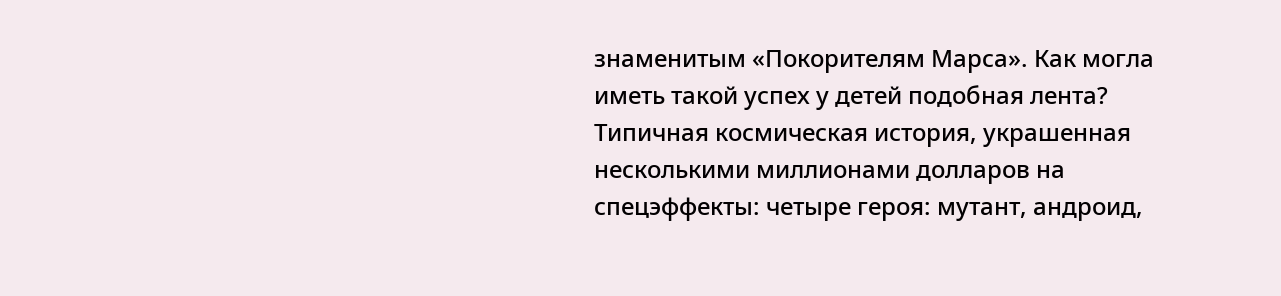знаменитым «Покорителям Марса». Как могла иметь такой успех у детей подобная лента? Типичная космическая история, украшенная несколькими миллионами долларов на спецэффекты: четыре героя: мутант, андроид,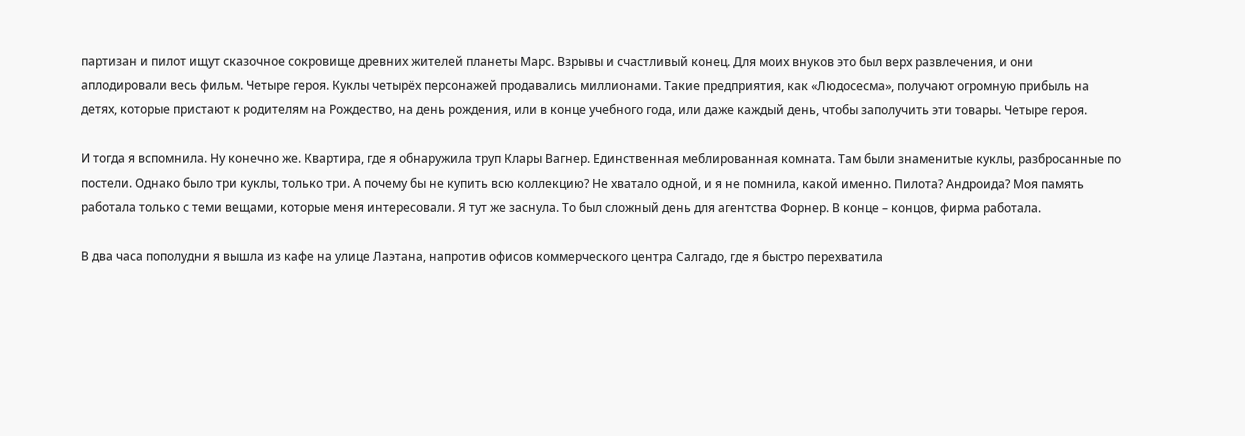партизан и пилот ищут сказочное сокровище древних жителей планеты Марс. Взрывы и счастливый конец. Для моих внуков это был верх развлечения, и они аплодировали весь фильм. Четыре героя. Куклы четырёх персонажей продавались миллионами. Такие предприятия, как «Людосесма», получают огромную прибыль на детях, которые пристают к родителям на Рождество, на день рождения, или в конце учебного года, или даже каждый день, чтобы заполучить эти товары. Четыре героя.

И тогда я вспомнила. Ну конечно же. Квартира, где я обнаружила труп Клары Вагнер. Единственная меблированная комната. Там были знаменитые куклы, разбросанные по постели. Однако было три куклы, только три. А почему бы не купить всю коллекцию? Не хватало одной, и я не помнила, какой именно. Пилота? Андроида? Моя память работала только с теми вещами, которые меня интересовали. Я тут же заснула. То был сложный день для агентства Форнер. В конце – концов, фирма работала.

В два часа пополудни я вышла из кафе на улице Лаэтана, напротив офисов коммерческого центра Салгадо, где я быстро перехватила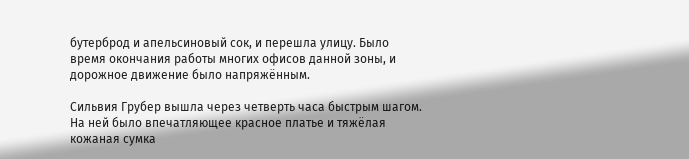бутерброд и апельсиновый сок, и перешла улицу. Было время окончания работы многих офисов данной зоны, и дорожное движение было напряжённым.

Сильвия Грубер вышла через четверть часа быстрым шагом. На ней было впечатляющее красное платье и тяжёлая кожаная сумка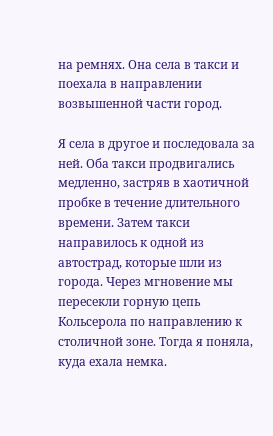на ремнях. Она села в такси и поехала в направлении возвышенной части город.

Я села в другое и последовала за ней. Оба такси продвигались медленно, застряв в хаотичной пробке в течение длительного времени. Затем такси направилось к одной из автострад, которые шли из города. Через мгновение мы пересекли горную цепь Кольсерола по направлению к столичной зоне. Тогда я поняла, куда ехала немка.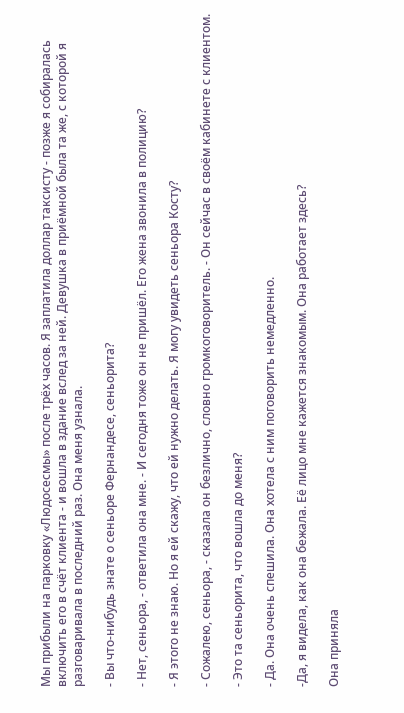Мы прибыли на парковку «Людосесмы» после трёх часов. Я заплатила доллар таксисту - позже я собиралась включить его в счёт клиента - и вошла в здание вслед за ней. Девушка в приёмной была та же, с которой я разговаривала в последний раз. Она меня узнала.

- Вы что-нибудь знате о сеньоре Фернандесе, сеньорита?

- Нет, сеньора, - ответила она мне. - И сегодня тоже он не пришёл. Его жена звонила в полицию?

- Я этого не знаю. Но я ей скажу, что ей нужно делать. Я могу увидеть сеньора Косту?

- Сожалею, сеньора, - сказала он безлично, словно громкоговоритель. - Он сейчас в своём кабинете с клиентом.

- Это та сеньорита, что вошла до меня?

- Да. Она очень спешила. Она хотела с ним поговорить немедленно.

-Да, я видела, как она бежала. Её лицо мне кажется знакомым. Она работает здесь?

Она приняла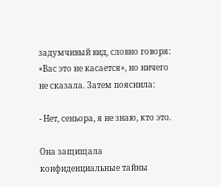задумчивый вид, словно говоря: «Вас это не касается», но ничего не сказала. Затем пояснила:

- Нет, сеньора, я не знаю, кто это.

Она защищала конфиденциальные тайны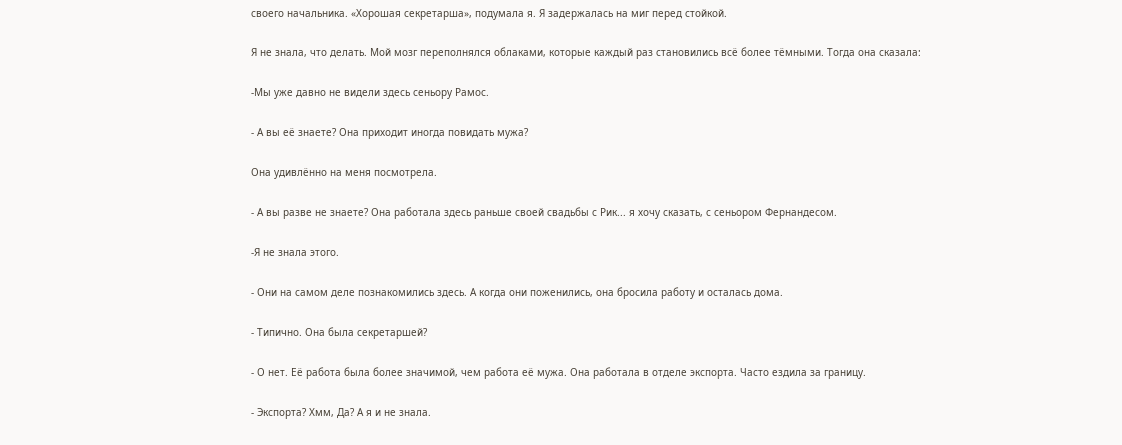своего начальника. «Хорошая секретарша», подумала я. Я задержалась на миг перед стойкой.

Я не знала, что делать. Мой мозг переполнялся облаками, которые каждый раз становились всё более тёмными. Тогда она сказала:

-Мы уже давно не видели здесь сеньору Рамос.

- А вы её знаете? Она приходит иногда повидать мужа?

Она удивлённо на меня посмотрела.

- А вы разве не знаете? Она работала здесь раньше своей свадьбы с Рик... я хочу сказать, с сеньором Фернандесом.

-Я не знала этого.

- Они на самом деле познакомились здесь. А когда они поженились, она бросила работу и осталась дома.

- Типично. Она была секретаршей?

- О нет. Её работа была более значимой, чем работа её мужа. Она работала в отделе экспорта. Часто ездила за границу.

- Экспорта? Хмм, Да? А я и не знала.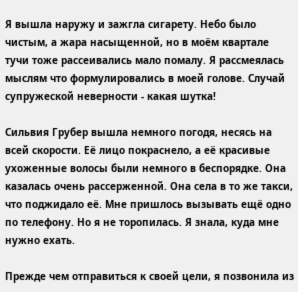Я вышла наружу и зажгла сигарету. Небо было чистым, а жара насыщенной, но в моём квартале тучи тоже рассеивались мало помалу. Я рассмеялась мыслям что формулировались в моей голове. Случай супружеской неверности - какая шутка!

Сильвия Грубер вышла немного погодя, несясь на всей скорости. Её лицо покраснело, а её красивые ухоженные волосы были немного в беспорядке. Она казалась очень рассерженной. Она села в то же такси, что поджидало её. Мне пришлось вызывать ещё одно по телефону. Но я не торопилась. Я знала, куда мне нужно ехать.

Прежде чем отправиться к своей цели, я позвонила из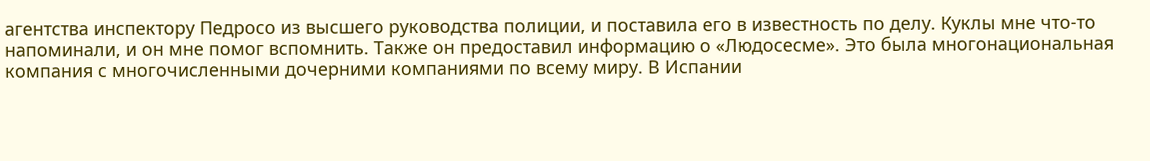агентства инспектору Педросо из высшего руководства полиции, и поставила его в известность по делу. Куклы мне что-то напоминали, и он мне помог вспомнить. Также он предоставил информацию о «Людосесме». Это была многонациональная компания с многочисленными дочерними компаниями по всему миру. В Испании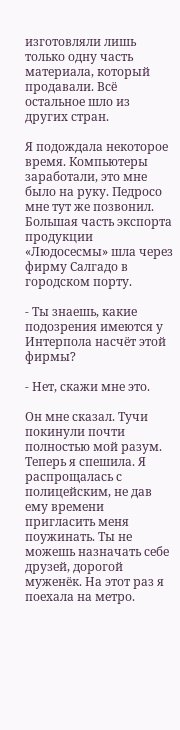изготовляли лишь только одну часть материала, который продавали. Всё остальное шло из других стран.

Я подождала некоторое время. Компьютеры заработали, это мне было на руку. Педросо мне тут же позвонил. Большая часть экспорта продукции «Людосесмы» шла через фирму Салгадо в городском порту.

- Ты знаешь, какие подозрения имеются у Интерпола насчёт этой фирмы?

- Нет, скажи мне это.

Он мне сказал. Тучи покинули почти полностью мой разум. Теперь я спешила. Я распрощалась с полицейским, не дав ему времени пригласить меня поужинать. Ты не можешь назначать себе друзей, дорогой муженёк. На этот раз я поехала на метро.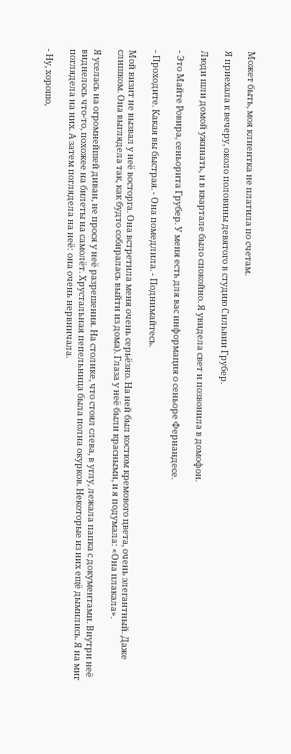Может быть, моя клиентка не платила по счетам.

Я приехала к вечеру, около половины девятого в студию Сильвии Грубер.

Люди шли домой ужинать, и в квартале было спокойно. Я увидела свет и позвонила в домофон.

- Это Майте Ровира, сеньорита Грубер. У меня есть для вас информация о сеньоре Фернандесе.

- Проходите. Какая вы быстрая. - Она помедлила. - Поднимайтесь.

Мой визит не вызвал у неё восторга. Она встретила меня очень серьёзно. На ней был костюм кремового цвета, очень элегантный. Даже слишком. Она выглядела так, как будто собиралась выйти из дома). Глаза у неё были красными, и я подумала: «Она плакала».

Я уселась на огромнейшей диван, не прося у неё разрешения. На столике, что стоял слева, в углу, лежала папка с документами. Внутри неё виднелось что-то, похожее на билеты на самолёт. Хрустальная пепельница была полна окурков. Некоторые из них ещё дымились. Я на миг поглядела на них. А затем поглядела на неё: она очень нервничала.

- Ну, хорошо,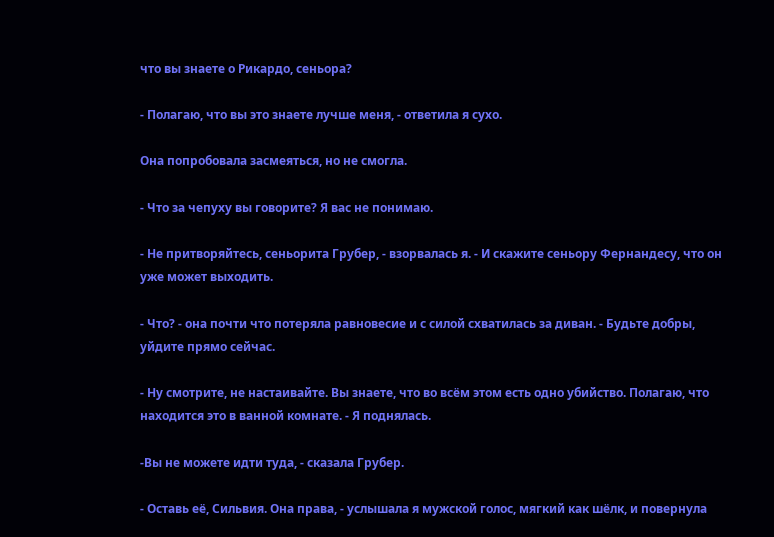что вы знаете о Рикардо, сеньора?

- Полагаю, что вы это знаете лучше меня, - ответила я сухо.

Она попробовала засмеяться, но не смогла.

- Что за чепуху вы говорите? Я вас не понимаю.

- Не притворяйтесь, сеньорита Грубер, - взорвалась я. - И скажите сеньору Фернандесу, что он уже может выходить.

- Что? - она почти что потеряла равновесие и с силой схватилась за диван. - Будьте добры, уйдите прямо сейчас.

- Ну смотрите, не настаивайте. Вы знаете, что во всём этом есть одно убийство. Полагаю, что находится это в ванной комнате. - Я поднялась.

-Вы не можете идти туда, - сказала Грубер.

- Оставь её, Сильвия. Она права, - услышала я мужской голос, мягкий как шёлк, и повернула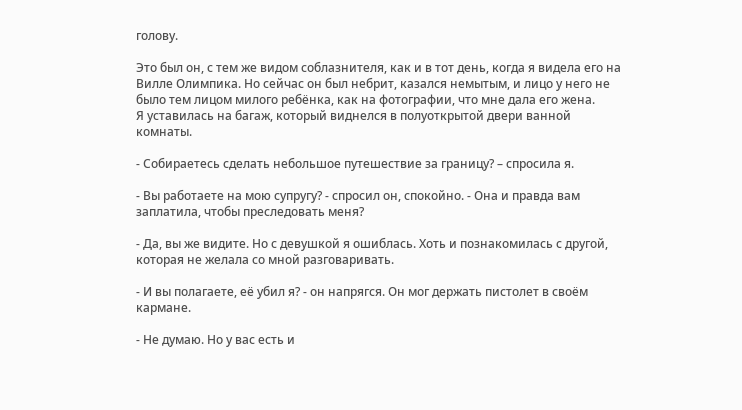голову.

Это был он, с тем же видом соблазнителя, как и в тот день, когда я видела его на Вилле Олимпика. Но сейчас он был небрит, казался немытым, и лицо у него не было тем лицом милого ребёнка, как на фотографии, что мне дала его жена.
Я уставилась на багаж, который виднелся в полуоткрытой двери ванной комнаты.

- Собираетесь сделать небольшое путешествие за границу? – спросила я.

- Вы работаете на мою супругу? - спросил он, спокойно. - Она и правда вам заплатила, чтобы преследовать меня?

- Да, вы же видите. Но с девушкой я ошиблась. Хоть и познакомилась с другой, которая не желала со мной разговаривать.

- И вы полагаете, её убил я? - он напрягся. Он мог держать пистолет в своём кармане.

- Не думаю. Но у вас есть и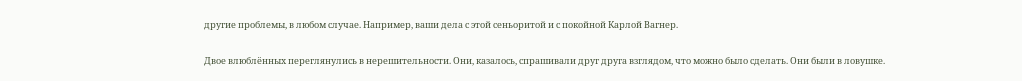другие проблемы, в любом случае. Например, ваши дела с этой сеньоритой и с покойной Карлой Вагнер.

Двое влюблённых переглянулись в нерешительности. Они, казалось, спрашивали друг друга взглядом, что можно было сделать. Они были в ловушке.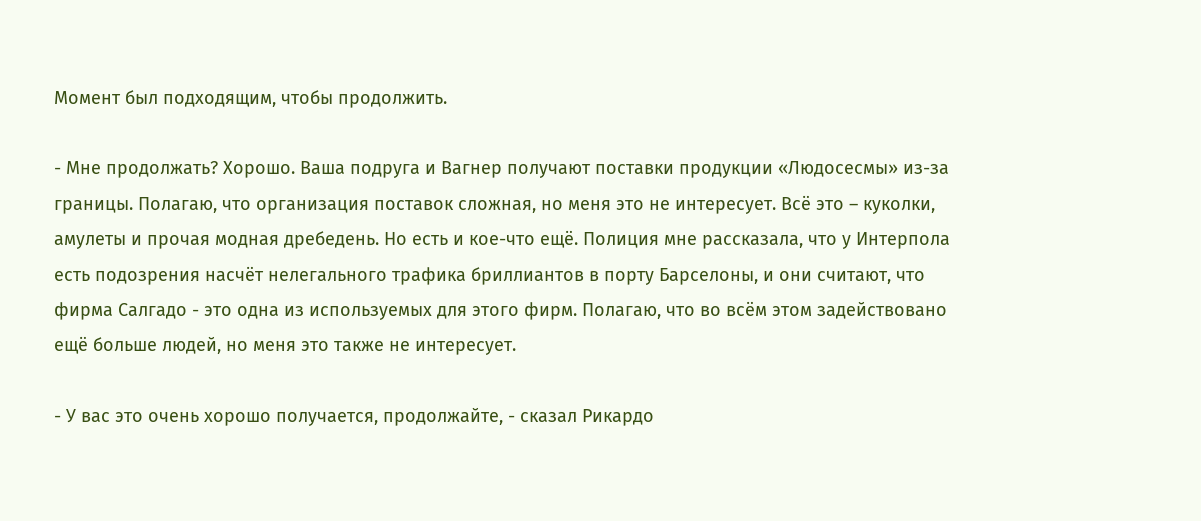Момент был подходящим, чтобы продолжить.

- Мне продолжать? Хорошо. Ваша подруга и Вагнер получают поставки продукции «Людосесмы» из-за границы. Полагаю, что организация поставок сложная, но меня это не интересует. Всё это – куколки, амулеты и прочая модная дребедень. Но есть и кое-что ещё. Полиция мне рассказала, что у Интерпола есть подозрения насчёт нелегального трафика бриллиантов в порту Барселоны, и они считают, что фирма Салгадо - это одна из используемых для этого фирм. Полагаю, что во всём этом задействовано ещё больше людей, но меня это также не интересует.

- У вас это очень хорошо получается, продолжайте, - сказал Рикардо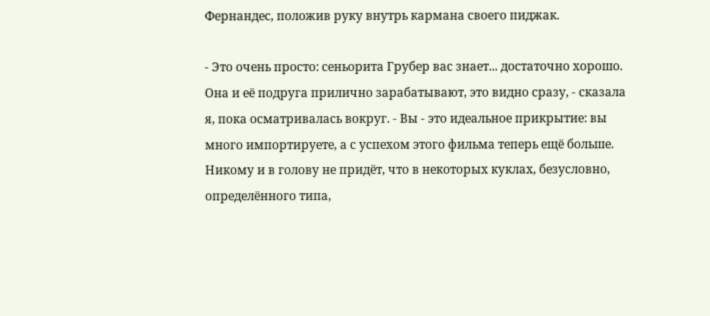Фернандес, положив руку внутрь кармана своего пиджак.

- Это очень просто: сеньорита Грубер вас знает... достаточно хорошо. Она и её подруга прилично зарабатывают, это видно сразу, - сказала я, пока осматривалась вокруг. - Вы - это идеальное прикрытие: вы много импортируете, а с успехом этого фильма теперь ещё больше. Никому и в голову не придёт, что в некоторых куклах, безусловно, определённого типа,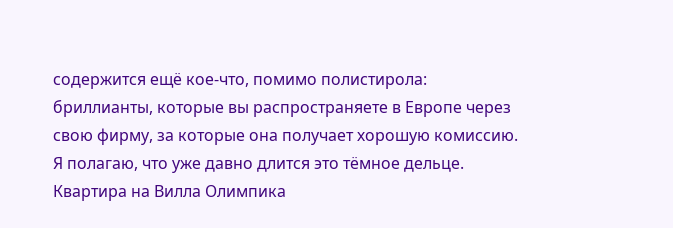содержится ещё кое-что, помимо полистирола: бриллианты, которые вы распространяете в Европе через свою фирму, за которые она получает хорошую комиссию. Я полагаю, что уже давно длится это тёмное дельце. Квартира на Вилла Олимпика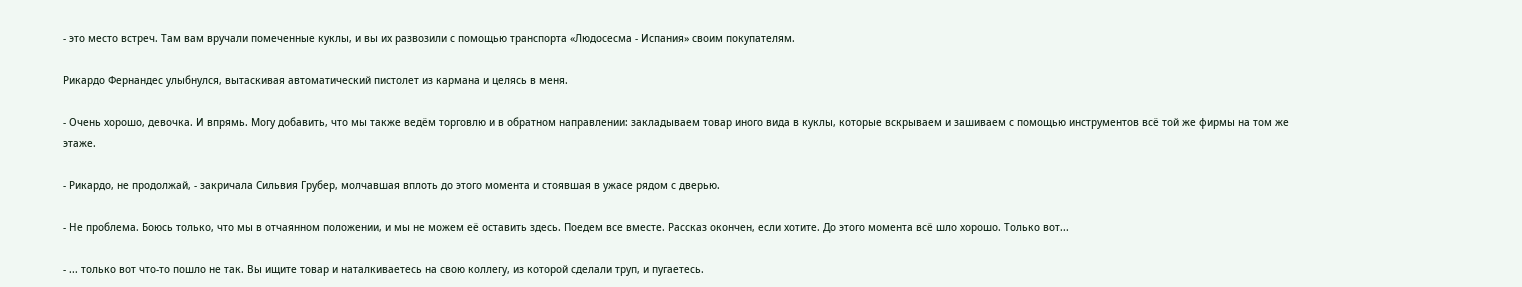- это место встреч. Там вам вручали помеченные куклы, и вы их развозили с помощью транспорта «Людосесма - Испания» своим покупателям.

Рикардо Фернандес улыбнулся, вытаскивая автоматический пистолет из кармана и целясь в меня.

- Очень хорошо, девочка. И впрямь. Могу добавить, что мы также ведём торговлю и в обратном направлении: закладываем товар иного вида в куклы, которые вскрываем и зашиваем с помощью инструментов всё той же фирмы на том же этаже.

- Рикардо, не продолжай, - закричала Сильвия Грубер, молчавшая вплоть до этого момента и стоявшая в ужасе рядом с дверью.

- Не проблема. Боюсь только, что мы в отчаянном положении, и мы не можем её оставить здесь. Поедем все вместе. Рассказ окончен, если хотите. До этого момента всё шло хорошо. Только вот...

- ... только вот что-то пошло не так. Вы ищите товар и наталкиваетесь на свою коллегу, из которой сделали труп, и пугаетесь.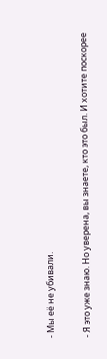- Мы её не убивали.

- Я это уже знаю. Но уверена, вы знаете, кто это был. И хотите поскорее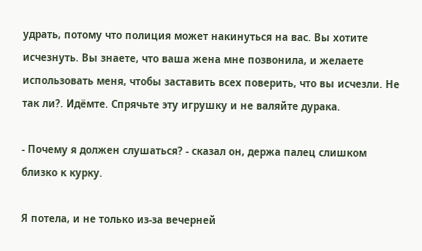удрать, потому что полиция может накинуться на вас. Вы хотите исчезнуть. Вы знаете, что ваша жена мне позвонила, и желаете использовать меня, чтобы заставить всех поверить, что вы исчезли. Не так ли?. Идёмте. Спрячьте эту игрушку и не валяйте дурака.

- Почему я должен слушаться? - сказал он, держа палец слишком близко к курку.

Я потела, и не только из-за вечерней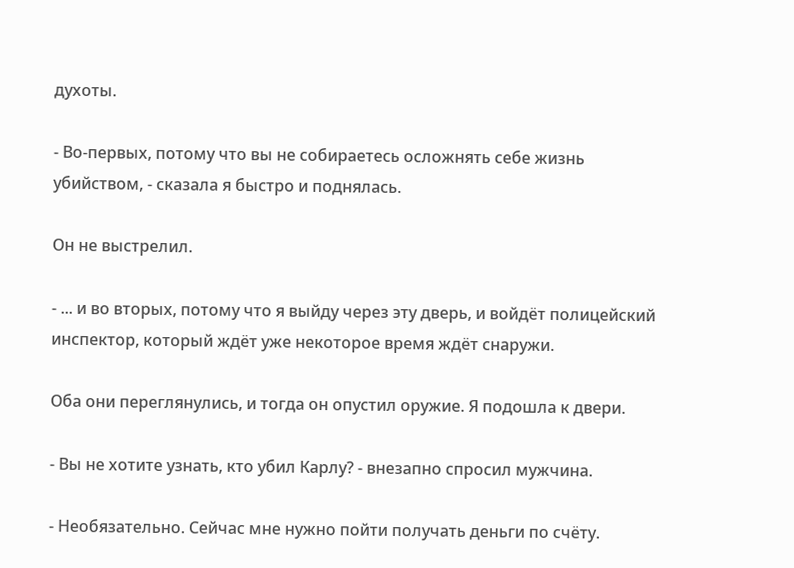духоты.

- Во-первых, потому что вы не собираетесь осложнять себе жизнь убийством, - сказала я быстро и поднялась.

Он не выстрелил.

- ... и во вторых, потому что я выйду через эту дверь, и войдёт полицейский инспектор, который ждёт уже некоторое время ждёт снаружи.

Оба они переглянулись, и тогда он опустил оружие. Я подошла к двери.

- Вы не хотите узнать, кто убил Карлу? - внезапно спросил мужчина.

- Необязательно. Сейчас мне нужно пойти получать деньги по счёту.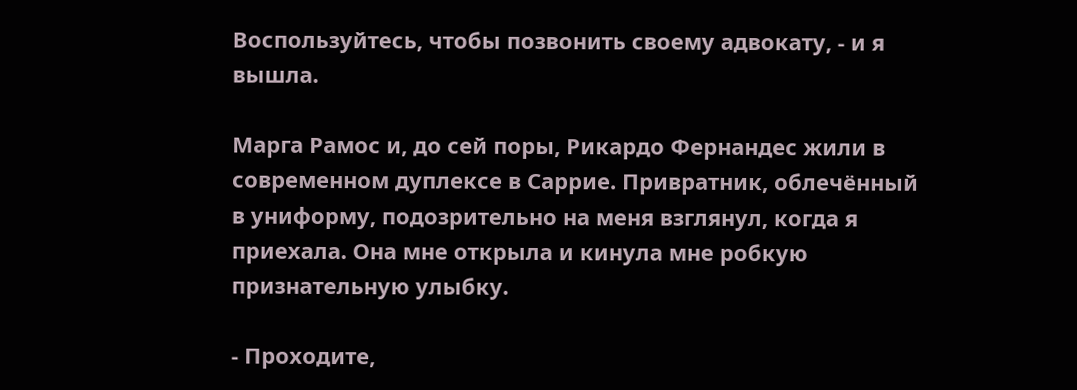Воспользуйтесь, чтобы позвонить своему адвокату, - и я вышла.

Марга Рамос и, до сей поры, Рикардо Фернандес жили в современном дуплексе в Саррие. Привратник, облечённый в униформу, подозрительно на меня взглянул, когда я приехала. Она мне открыла и кинула мне робкую признательную улыбку.

- Проходите,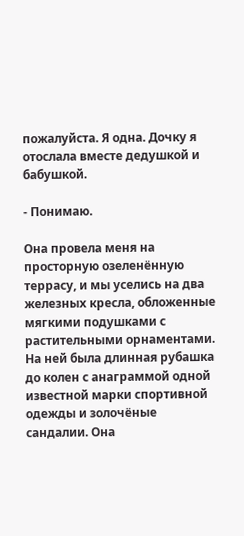пожалуйста. Я одна. Дочку я отослала вместе дедушкой и бабушкой.

- Понимаю.

Она провела меня на просторную озеленённую террасу, и мы уселись на два железных кресла, обложенные мягкими подушками с растительными орнаментами. На ней была длинная рубашка до колен с анаграммой одной известной марки спортивной одежды и золочёные сандалии. Она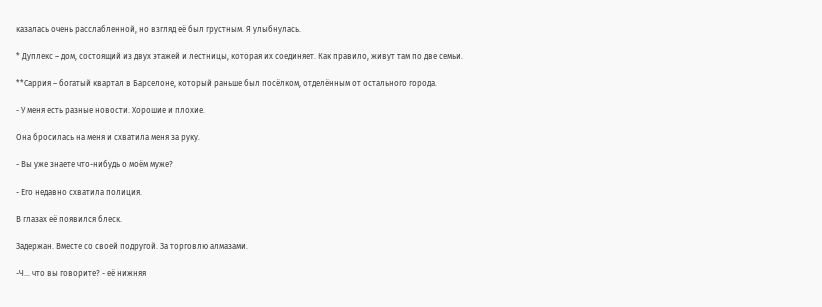казалась очень расслабленной, но взгляд её был грустным. Я улыбнулась.

* Дуплекс – дом, состоящий из двух этажей и лестницы, которая их соединяет. Как правило, живут там по две семьи.

**Саррия – богатый квартал в Барселоне, который раньше был посёлком, отделённым от остального города.

- У меня есть разные новости. Хорошие и плохие.

Она бросилась на меня и схватила меня за руку.

- Вы уже знаете что-нибудь о моём муже?

- Его недавно схватила полиция.

В глазах её появился блеск.

Задержан. Вместе со своей подругой. За торговлю алмазами.

-Ч... что вы говорите? - её нижняя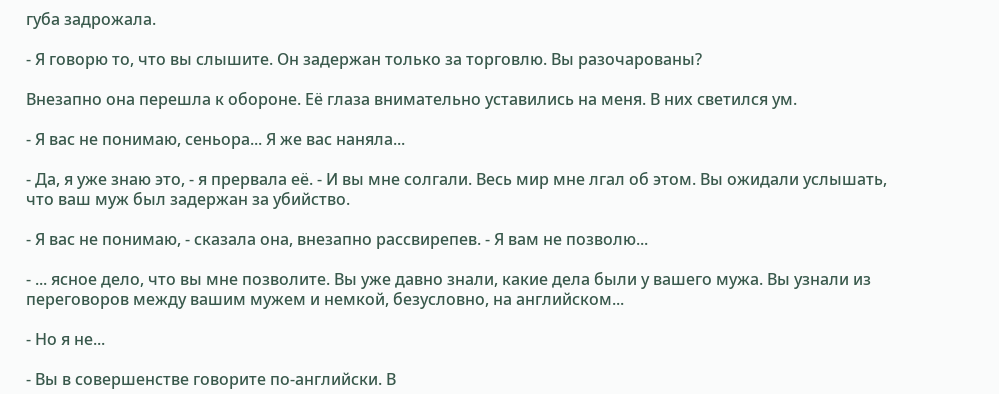губа задрожала.

- Я говорю то, что вы слышите. Он задержан только за торговлю. Вы разочарованы?

Внезапно она перешла к обороне. Её глаза внимательно уставились на меня. В них светился ум.

- Я вас не понимаю, сеньора... Я же вас наняла...

- Да, я уже знаю это, - я прервала её. - И вы мне солгали. Весь мир мне лгал об этом. Вы ожидали услышать, что ваш муж был задержан за убийство.

- Я вас не понимаю, - сказала она, внезапно рассвирепев. - Я вам не позволю...

- ... ясное дело, что вы мне позволите. Вы уже давно знали, какие дела были у вашего мужа. Вы узнали из переговоров между вашим мужем и немкой, безусловно, на английском...

- Но я не...

- Вы в совершенстве говорите по-английски. В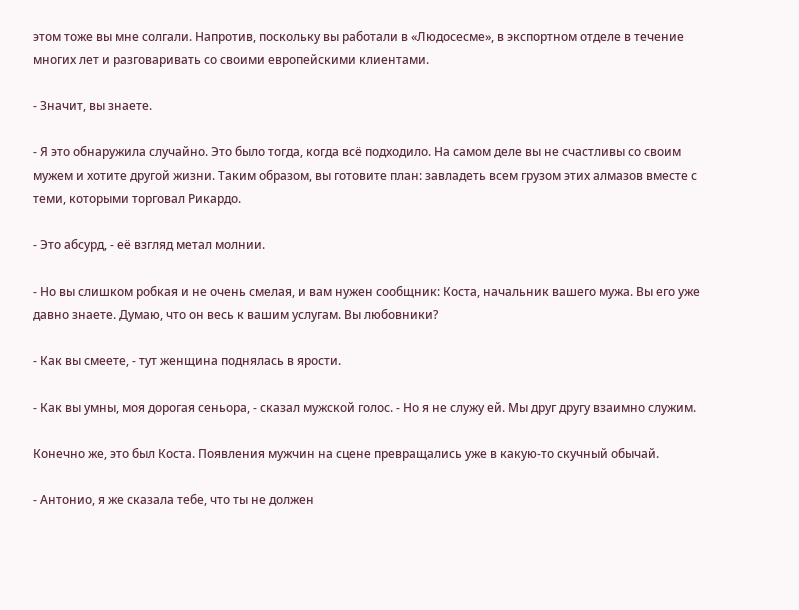этом тоже вы мне солгали. Напротив, поскольку вы работали в «Людосесме», в экспортном отделе в течение многих лет и разговаривать со своими европейскими клиентами.

- Значит, вы знаете.

- Я это обнаружила случайно. Это было тогда, когда всё подходило. На самом деле вы не счастливы со своим мужем и хотите другой жизни. Таким образом, вы готовите план: завладеть всем грузом этих алмазов вместе с теми, которыми торговал Рикардо.

- Это абсурд, - её взгляд метал молнии.

- Но вы слишком робкая и не очень смелая, и вам нужен сообщник: Коста, начальник вашего мужа. Вы его уже давно знаете. Думаю, что он весь к вашим услугам. Вы любовники?

- Как вы смеете, - тут женщина поднялась в ярости.

- Как вы умны, моя дорогая сеньора, - сказал мужской голос. - Но я не служу ей. Мы друг другу взаимно служим.

Конечно же, это был Коста. Появления мужчин на сцене превращались уже в какую-то скучный обычай.

- Антонио, я же сказала тебе, что ты не должен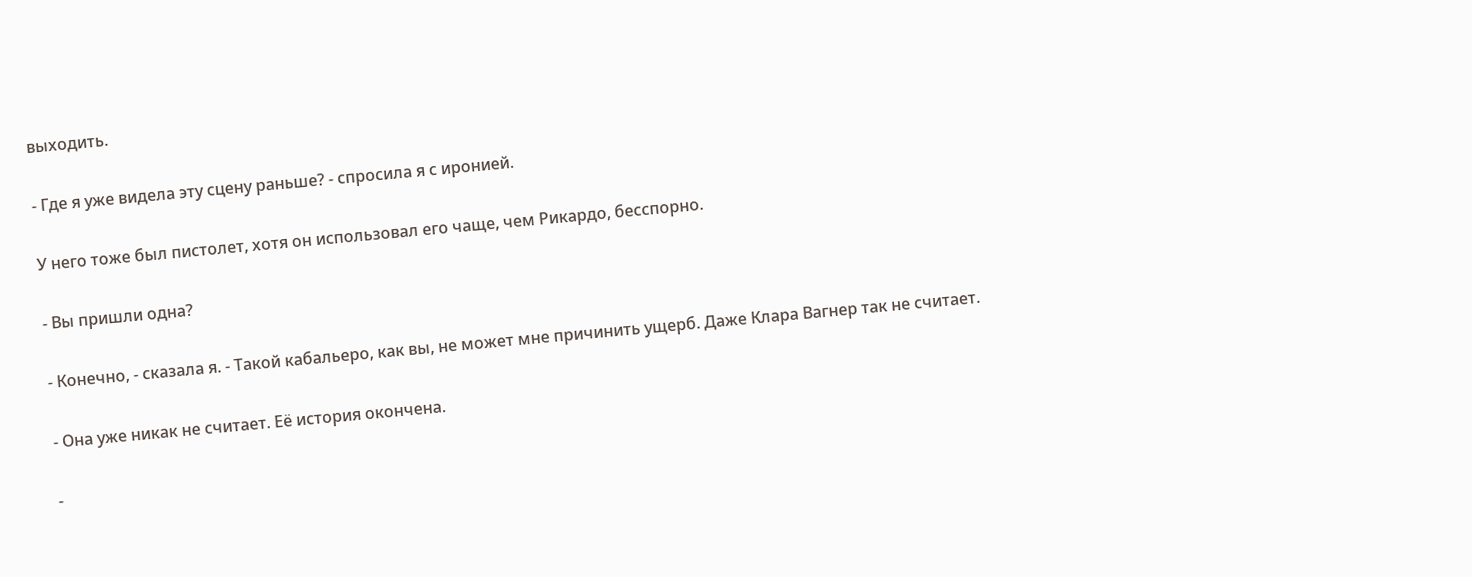выходить.

- Где я уже видела эту сцену раньше? - спросила я с иронией.

У него тоже был пистолет, хотя он использовал его чаще, чем Рикардо, бесспорно.

- Вы пришли одна?

- Конечно, - сказала я. - Такой кабальеро, как вы, не может мне причинить ущерб. Даже Клара Вагнер так не считает.

- Она уже никак не считает. Её история окончена.

-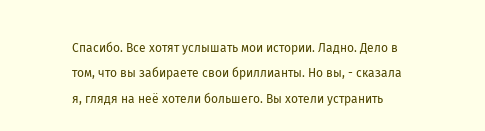Спасибо. Все хотят услышать мои истории. Ладно. Дело в том, что вы забираете свои бриллианты. Но вы, - сказала я, глядя на неё хотели большего. Вы хотели устранить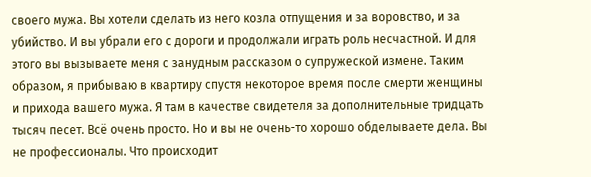своего мужа. Вы хотели сделать из него козла отпущения и за воровство, и за убийство. И вы убрали его с дороги и продолжали играть роль несчастной. И для этого вы вызываете меня с занудным рассказом о супружеской измене. Таким образом, я прибываю в квартиру спустя некоторое время после смерти женщины и прихода вашего мужа. Я там в качестве свидетеля за дополнительные тридцать тысяч песет. Всё очень просто. Но и вы не очень-то хорошо обделываете дела. Вы не профессионалы. Что происходит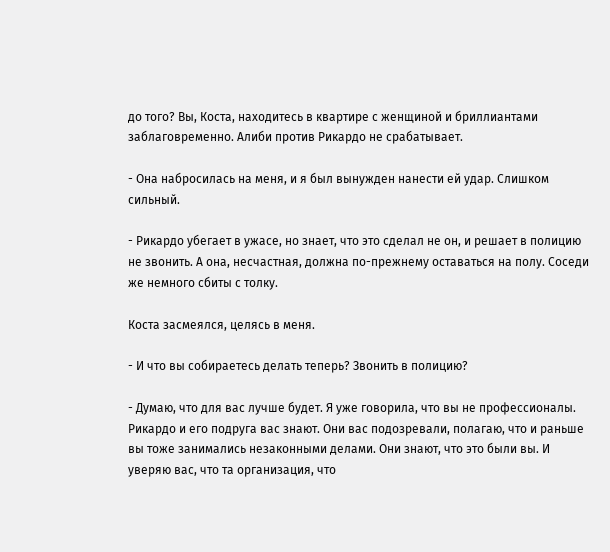до того? Вы, Коста, находитесь в квартире с женщиной и бриллиантами заблаговременно. Алиби против Рикардо не срабатывает.

- Она набросилась на меня, и я был вынужден нанести ей удар. Слишком сильный.

- Рикардо убегает в ужасе, но знает, что это сделал не он, и решает в полицию не звонить. А она, несчастная, должна по-прежнему оставаться на полу. Соседи же немного сбиты с толку.

Коста засмеялся, целясь в меня.

- И что вы собираетесь делать теперь? Звонить в полицию?

- Думаю, что для вас лучше будет. Я уже говорила, что вы не профессионалы. Рикардо и его подруга вас знают. Они вас подозревали, полагаю, что и раньше вы тоже занимались незаконными делами. Они знают, что это были вы. И уверяю вас, что та организация, что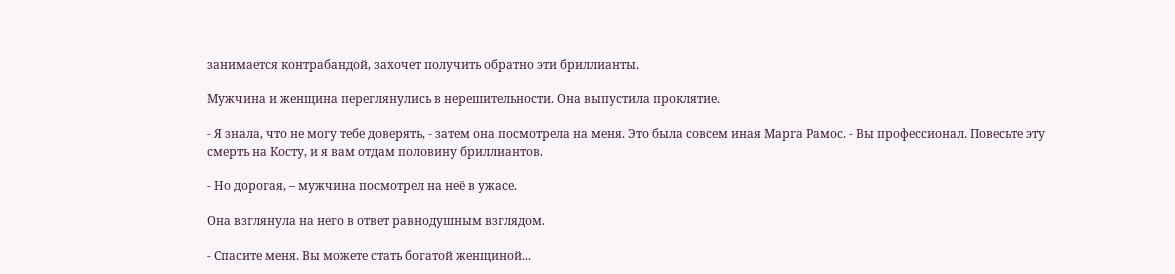занимается контрабандой, захочет получить обратно эти бриллианты.

Мужчина и женщина переглянулись в нерешительности. Она выпустила проклятие.

- Я знала, что не могу тебе доверять, - затем она посмотрела на меня. Это была совсем иная Марга Рамос. - Вы профессионал. Повесьте эту смерть на Косту, и я вам отдам половину бриллиантов.

- Но дорогая, – мужчина посмотрел на неё в ужасе.

Она взглянула на него в ответ равнодушным взглядом.

- Спасите меня. Вы можете стать богатой женщиной...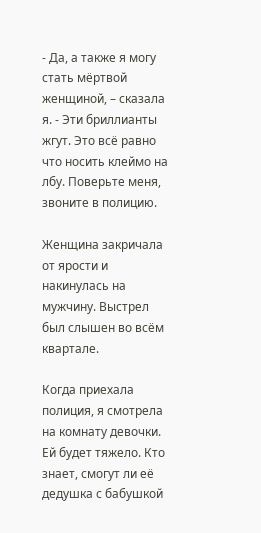- Да, а также я могу стать мёртвой женщиной, – сказала я. - Эти бриллианты жгут. Это всё равно что носить клеймо на лбу. Поверьте меня, звоните в полицию.

Женщина закричала от ярости и накинулась на мужчину. Выстрел был слышен во всём квартале.

Когда приехала полиция, я смотрела на комнату девочки. Ей будет тяжело. Кто знает, смогут ли её дедушка с бабушкой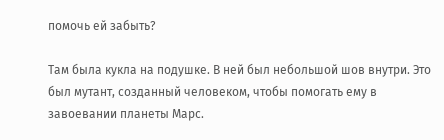помочь ей забыть?

Там была кукла на подушке. В ней был небольшой шов внутри. Это был мутант, созданный человеком, чтобы помогать ему в завоевании планеты Марс.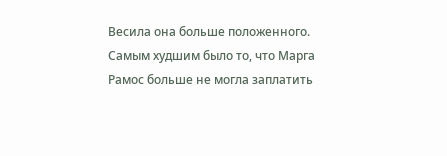Весила она больше положенного. Самым худшим было то, что Марга Рамос больше не могла заплатить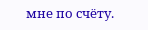мне по счёту.